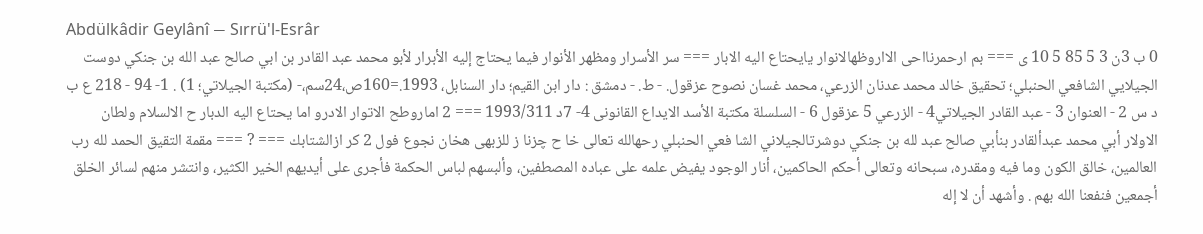Abdülkâdir Geylânî — Sırrü'l-Esrâr
0 ب 3ن 3 5 85 5 10 ى === بم ارحمرنااحى الااروظهالانوار يايحتاع اليه الابار === سر الأسرار ومظهر الأنوار فيما يحتاج إليه الأبرار لأبو محمد عبد القادر بن ابي صالح عبد الله بن جنكي دوست الجيلايي الشافعي الحنبلي؛ تحقيق خالد محمد عدنان الزرعي، محمد غسان نصوح عزقول. - ط. - دمشق : دار ابن القيم؛ دار السنابل، 1993.=160ص،24سم،- (مكتبة الجيلاتي؛ 1) . 1- 94 - 218 ع ب د س 2 - العنوان 3 - عبد القادر الجيلاتي4 - الزرعي 5 عزقول 6 - السلسلة مكتبة الأسد الايداع القانونى 4- 7د 1993/311 === 2 اماروطح الاتوار الادرو اما يحتاع اليه الدبار ح الالسلام ولطان الاولار أبي محمد عبدألقادر بنأبي صالح عبد لله بن جنكي دوشرتالجيلاني الشا فعي الحنبلي رحهالله تعالى خا ح چزنا ز للزبهى هخان نجوع فول 2 كر ازالشتابك === ? === مقمة التقيق الحمد لله رب العالمين، خالق الكون وما فيه ومقدره، سبحانه وتعالى أحكم الحاكمين، أنار الوجود يفيض علمه على عباده المصطفين، وألبسهم لباس الحكمة فأجرى على أيديهم الخير الكثير، وانتشر منهم لسائر الخلق أجمعين فنفعنا الله بهم . وأشهد أن لا إله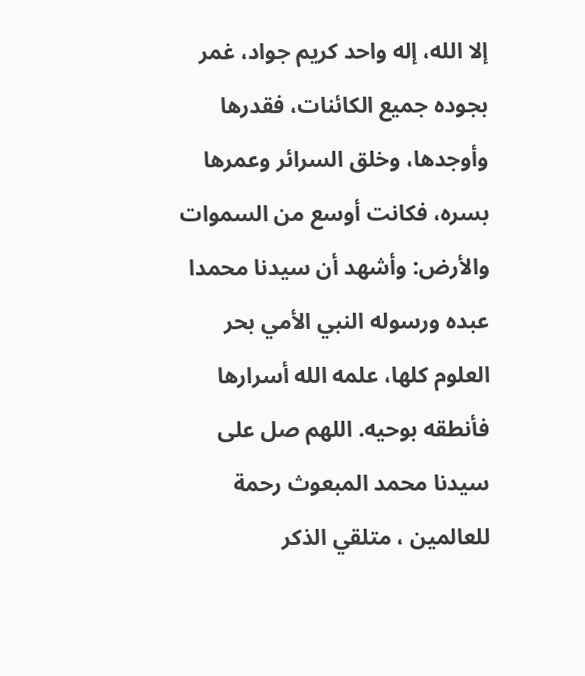إلا الله، إله واحد كريم جواد، غمر بجوده جميع الكائنات، فقدرها وأوجدها، وخلق السرائر وعمرها بسره، فكانت أوسع من السموات والأرض: وأشهد أن سيدنا محمدا عبده ورسوله النبي الأمي بحر العلوم كلها، علمه الله أسرارها فأنطقه بوحيه. اللهم صل على سيدنا محمد المبعوث رحمة للعالمين ، متلقي الذكر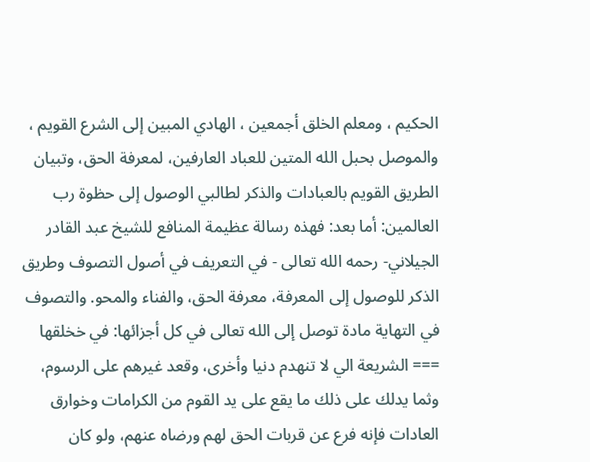الحكيم ، ومعلم الخلق أجمعين ، الهادي المبين إلى الشرع القويم ، والموصل بحبل الله المتين للعباد العارفين، لمعرفة الحق، وتبيان الطريق القويم بالعبادات والذكر لطالبي الوصول إلى حظوة رب العالمين: أما بعد: فهذه رسالة عظيمة المنافع للشيخ عبد القادر الجيلاني- رحمه الله تعالى - في التعريف في أصول التصوف وطريق الذكر للوصول إلى المعرفة، معرفة الحق، والفناء والمحو. والتصوف في التهاية مادة توصل إلى الله تعالى في كل أجزائها: في خخلقها === الشريعة الي لا تنهدم دنيا وأخرى، وقعد غيرهم على الرسوم، وثما يدلك على ذلك ما يقع على يد القوم من الكرامات وخوارق العادات فإنه فرع عن قربات الحق لهم ورضاه عنهم، ولو كان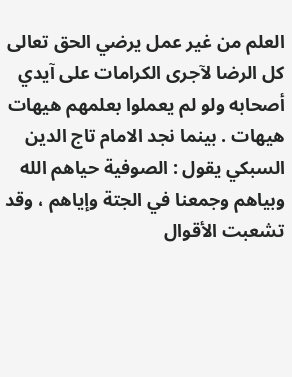العلم من غير عمل يرضي الحق تعالى كل الرضا لآجرى الكرامات على آيدي أصحابه ولو لم يعملوا بعلمهم هيهات هيهات . بينما نجد الامام تاج الدين السبكي يقول : الصوفية حياهم الله وبياهم وجمعنا في الجتة وإياهم ، وقد تشعبت الأقوال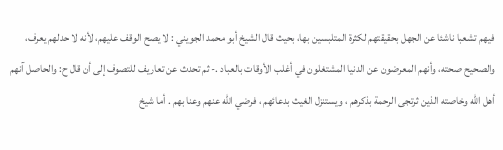فيهم تشعبا ناشئا عن الجهل بحقيقتهم لكثرة المتلبسين بها، بحيث قال الشيخ أبو محمد الجويني : لا يصح الوقف عليهم، لأنه لا حدلهم يعرف، والصحيح صحته، وأنهم المعرضون عن الدنيا المشتغلون في أغلب الأوقات بالعباد .- ثم تحدث عن تعاريف للتصوف إلى أن قال ح: والحاصل آنهم أهل الله وخاصته الذين ثرتجى الرحمة بذكرهم ، ويستنزل الغيث بدعائهم ، فرضي الله عنهم وعنا بهم . أما شيخ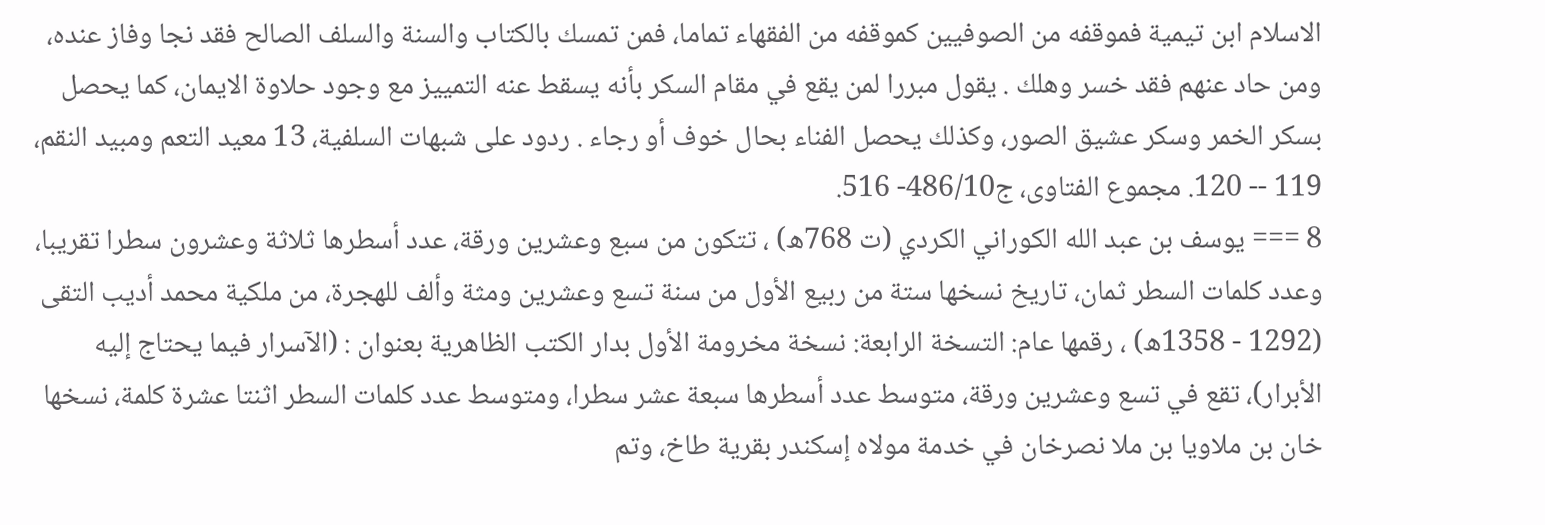الاسلام ابن تيمية فموقفه من الصوفيين كموقفه من الفقهاء تماما، فمن تمسك بالكتاب والسنة والسلف الصالح فقد نجا وفاز عنده، ومن حاد عنهم فقد خسر وهلك . يقول مبررا لمن يقع في مقام السكر بأنه يسقط عنه التمييز مع وجود حلاوة الايمان، كما يحصل بسكر الخمر وسكر عشيق الصور، وكذلك يحصل الفناء بحال خوف أو رجاء . ردود على شبهات السلفية، 13 معيد التعم ومبيد النقم، 119 -- 120. مجموع الفتاوى، ج486/10- 516.
8 === يوسف بن عبد الله الكوراني الكردي (ت 768ه) ، تتكون من سبع وعشرين ورقة، عدد أسطرها ثلاثة وعشرون سطرا تقريبا، وعدد كلمات السطر ثمان، تاريخ نسخها ستة من ربيع الأول من سنة تسع وعشرين ومثة وألف للهجرة، من ملكية محمد أديب التقى (1292 - 1358ه) ، رقمها عام: التسخة الرابعة: نسخة مخرومة الأول بدار الكتب الظاهرية بعنوان : (الآسرار فيما يحتاج إليه الأبرار)، تقع في تسع وعشرين ورقة، متوسط عدد أسطرها سبعة عشر سطرا، ومتوسط عدد كلمات السطر اثنتا عشرة كلمة، نسخها خان بن ملاويا بن ملا نصرخان في خدمة مولاه إسكندر بقرية طاخ، وتم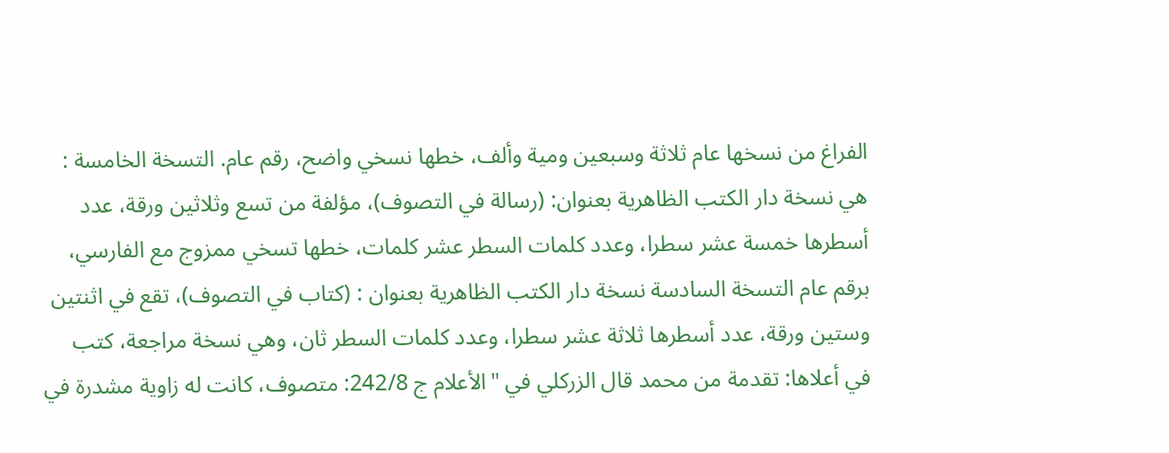الفراغ من نسخها عام ثلاثة وسبعين ومية وألف، خطها نسخي واضح، رقم عام. التسخة الخامسة : هي نسخة دار الكتب الظاهرية بعنوان: (رسالة في التصوف)، مؤلفة من تسع وثلاثين ورقة، عدد أسطرها خمسة عشر سطرا، وعدد كلمات السطر عشر كلمات، خطها تسخي ممزوج مع الفارسي، برقم عام التسخة السادسة نسخة دار الكتب الظاهرية بعنوان : (كتاب في التصوف)، تقع في اثنتين وستين ورقة، عدد أسطرها ثلاثة عشر سطرا، وعدد كلمات السطر ثان، وهي نسخة مراجعة، كتب في أعلاها: تقدمة من محمد قال الزركلي في "الأعلام ج 242/8: متصوف، كانت له زاوية مشدرة في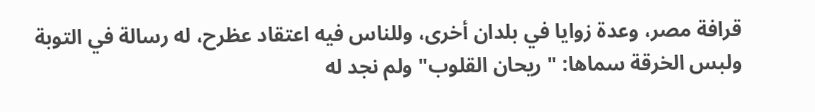قرافة مصر، وعدة زوايا في بلدان أخرى، وللناس فيه اعتقاد عظرح، له رسالة في التوبة ولبس الخرقة سماها: " ريحان القلوب" ولم نجد له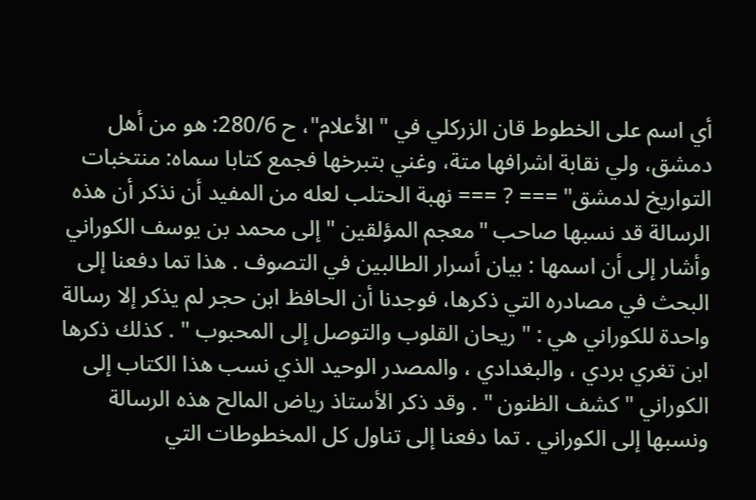أي اسم على الخطوط قان الزركلي في " الأعلام"، ح 280/6: هو من أهل دمشق، ولي نقابة اشرافها متة، وغني بتبرخها فجمع كتابا سماه: منتخبات التواريخ لدمشق" === ? === نهبة الحتلب لعله من المفيد أن نذكر أن هذه الرسالة قد نسبها صاحب "معجم المؤلقين " إلى محمد بن يوسف الكوراني وأشار إلى أن اسمها : بيان أسرار الطالبين في التصوف . هذا تما دفعنا إلى البحث في مصادره التي ذكرها، فوجدنا أن الحافظ ابن حجر لم يذكر إلا رسالة واحدة للكوراني هي : " ريحان القلوب والتوصل إلى المحبوب " . كذلك ذكرها ابن تغري بردي ، والبغدادي ، والمصدر الوحيد الذي نسب هذا الكتاب إلى الكوراني "كشف الظنون " . وقد ذكر الأستاذ رياض المالح هذه الرسالة ونسبها إلى الكوراني . تما دفعنا إلى تناول كل المخطوطات التي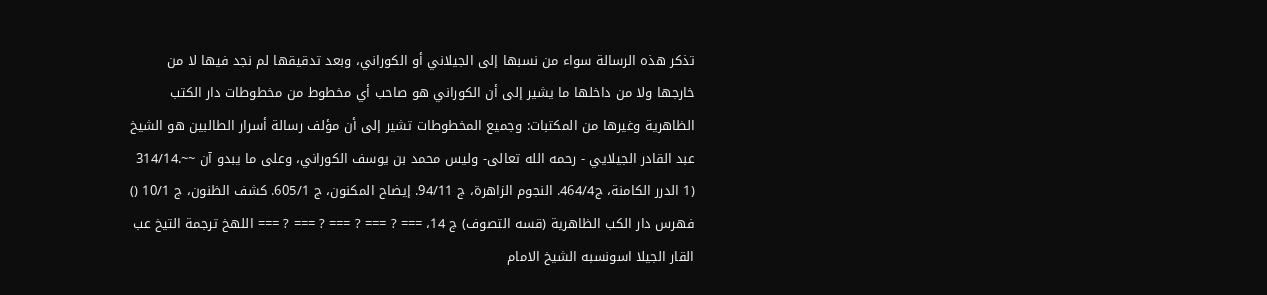تذكر هذه الرسالة سواء من نسبها إلى الجيلاني أو الكوراني، وبعد تدقيقها لم نجد فيها لا من خارجها ولا من داخلها ما يشير إلى أن الكوراني هو صاحب أي مخطوط من مخطوطات دار الكتب الظاهرية وغيرها من المكتبات: وجميع المخطوطات تشير إلى أن مؤلف رسالة أسرار الطالبين هو الشيخ عبد القادر الجيلايي - رحمه الله تعالى- وليس محمد بن يوسف الكوراني، وعلى ما يبدو آن ~~.314/14 (1 الدرر الكامنة، ج464/4. النجوم الزاهرة، ج 94/11. إيضاح المكنون، ج 605/1. كشف الظنون، ج 10/1 () فهرس دار الكب الظاهرية (قسه التصوف) ج 14، === ? === ? === ? === ? === اللهخ ترجمة التيخ عب القار الجيلا اسونسبه الشيخ الامام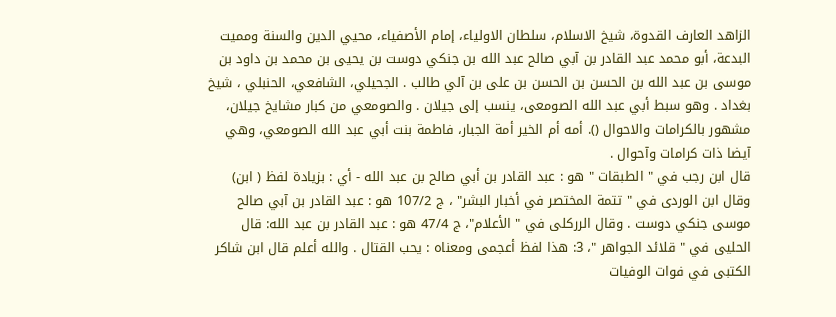الزاهد العارف القدوة، شيخ الاسلام، سلطان الاولياء، إمام الأصفياء، محيي الدين والسنة ومميت البدعة، أبو محمد عبد القادر بن آبي صالح عبد الله بن جنكي دوست بن يحيى بن محمد بن داود بن موسى بن عبد الله بن الحسن بن الحسن بن على بن آلي طالب . الجحيلي، الشافعي، الحنبلي ، شيخ بغداد . وهو سبط أبي عبد الله الصومعى، ينسب إلى جيلان . والصومعي من كبار مشايخ جيلان، مشهور بالكرامات والاحوال (). أمه أم الخير أمة الجبار، فاطمة بنت أبي عبد الله الصومعي، وهي آيضا ذات كرامات وآحوال .
قال ابن رجب في " الطبقات " هو : عبد القادر بن أبي صالح بن عبد الله - أي : بزيادة لفظ ( ابن) وقال ابن الوردى في " تتمة المختصر في أخبار البشر" ، ج 107/2 هو : عبد القادر بن آبي صالح موسى جنكي دوست . وقال الرركلى في " الأعلام"، ج 47/4 هو : عبد القادر بن عبد الله: قال الحليى في " قلائد الجواهر "، 3: هذا لفظ أعجمى ومعناه : يحب القتال . والله أعلم قال ابن شاكر الكتبى في فوات الوفيات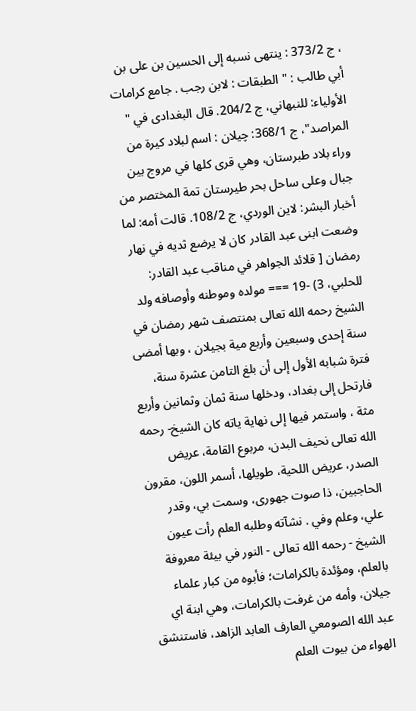، ج 373/2 : ينتهى نسبه إلى الحسين بن على بن أبي طالب : "الطبقات : لابن رجب . جامع كرامات الأولياء: للنبهاني، ج 204/2. قال البغدادى في " المراصد"، ج 368/1: چيلان : اسم لبلاد كيرة من وراء بلاد طبرستان، وهي قرى كلها في مروج بين جبال وعلى ساحل بحر طيرستان تمة المختصر من أخبار البشر: لاين الوردي، ج 108/2. قالت أمه: لما وضعت ابنى عبد القادر كان لا يرضع ثديه في نهار رمضان [ قلائد الجواهر في مناقب عبد القادر: للحلبي، 3) -19 === مولده وموطنه وأوصافه ولد الشيخ رحمه الله تعالى بمنتصف شهر رمضان في سنة إحدى وسبعين وأربع مية بجيلان ، وبها أمضى فترة شبابه الأول إلى أن بلغ التامن عشرة سنة، فارتحل إلى بغداد، ودخلها سنة ثمان وثمانين وأربع مثة ، واستمر فيها إلى نهاية ياته كان الشيخ- رحمه الله تعالى نحيف البدن، مربوع القامة، عريض الصدر، عريض اللحية، طويلها، أسمر اللون، مقرون الحاجبين، ذا صوت جهورى، وسمت بي، وقدر علي، وعلم وفي . نشآته وطلبه العلم رأت عيون الشيخ - رحمه الله تعالى - النور في بيئة معروفة بالعلم، ومؤئدة بالكرامات؛ فأبوه من كبار علماء جيلان، وأمه من غرفت بالكرامات، وهي ابنة اي عبد الله الصومعي العارف العابد الزاهد، فاستنشق الهواء من بيوت العلم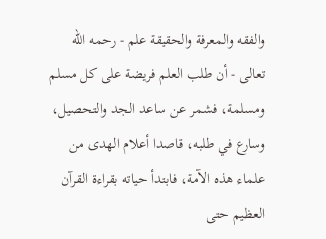والفقه والمعرفة والحقيقة علم - رحمه الله تعالى - أن طلب العلم فريضة على كل مسلم ومسلمة، فشمر عن ساعد الجد والتحصيل، وسارع في طلبه، قاصدا أعلام الهدى من علماء هذه الآمة، فابتدأ حياته بقراءة القرآن العظيم حتى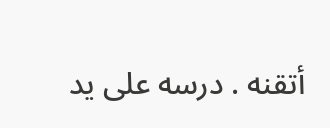أتقنه . درسه على يد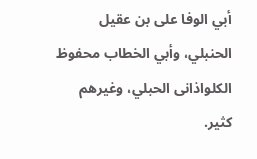أبي الوفا على بن عقيل الحنبلي، وأبي الخطاب محفوظ الكلواذانى الحبلي، وغيرهم كثير.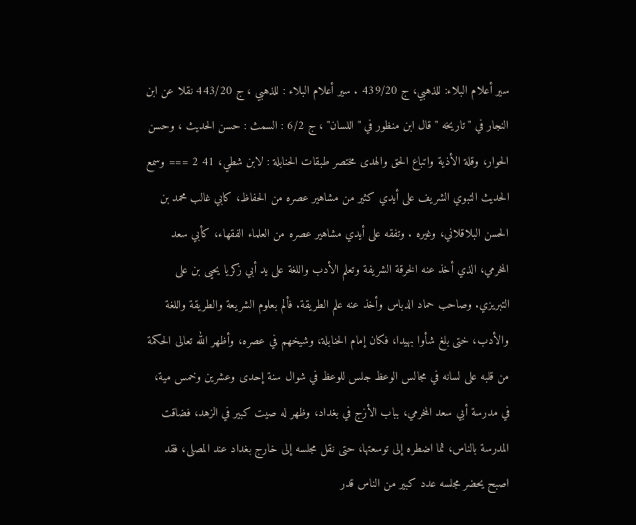سير أعلام البلاء: للذهبي، ج 439/20 . سير أعلام البلاء : للذهبي ، ج 443/20 نقلا عن ابن النجار في " تاريخه " قال ابن منظور في " اللسان" ، ج 6/2 : السمث : حسن الحديث ، وحسن الحوار، وقلة الأذية واتباع الحق والهدى مختصر طبقات الحنابلة : لابن شطي، 41 2 === وسمع الحديث التبوي الشريف على أيدي كثير من مشاهير عصره من الحفاظ، كابي غالب محمد بن الحسن البلاقلاني، وغيره . وتفقه على أيدي مشاهير عصره من العلماء الفقهاء، كأبي سعد المخرمي، الذي أخذ عنه الخرقة الشريفة وتعلم الأدب واللغة على يد أبي زكريا يحيى بن على التبريزي. وصاحب حماد الدباس وأخذ عنه علم الطريقة. فألم بعلوم الشريعة والطريقة واللغة والأدب، ختى بلغ شأوا بهيدا، فكان إمام الحنابلة، وشيخهم في عصره، وأظهر الله تعالى الحكمة من قلبه على لسانه في مجالس الوعظ جلس للوعظ في شوال سنة إحدى وعشرين وخمس مية، في مدرسة أبي سعد المخرمي، بباب الأزج في بغداد، وظهر له صيت كبير في الزهد، فضاقت المدرسة بالناس، ثما اضطره إلى توسعتها، حتى نقل مجلسه إلى خارج بغداد عند المصلى، فقد اصبح يحضر مجلسه عدد كبير من الناس قدر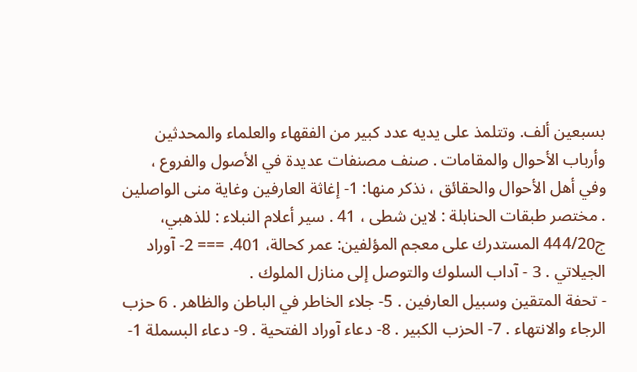بسبعين ألف. وتتلمذ على يديه عدد كبير من الفقهاء والعلماء والمحدثين وأرباب الأحوال والمقامات . صنف مصنفات عديدة في الأصول والفروع ، وفي أهل الأحوال والحقائق ، نذكر منها: 1- إغاثة العارفين وغاية منى الواصلين . مختصر طبقات الحنابلة : لاين شطى ، 41 . سير أعلام النبلاء : للذهبي، ج444/20 المستدرك على معجم المؤلفين: عمر كحالة، 401. === 2- آوراد الجيلاتي . 3 - آداب السلوك والتوصل إلى منازل الملوك .
- تحفة المتقين وسبيل العارفين . 5- جلاء الخاطر في الباطن والظاهر . 6 حزب الرجاء والانتهاء . 7- الحزب الكبير . 8- دعاء آوراد الفتحية . 9- دعاء البسملة 1-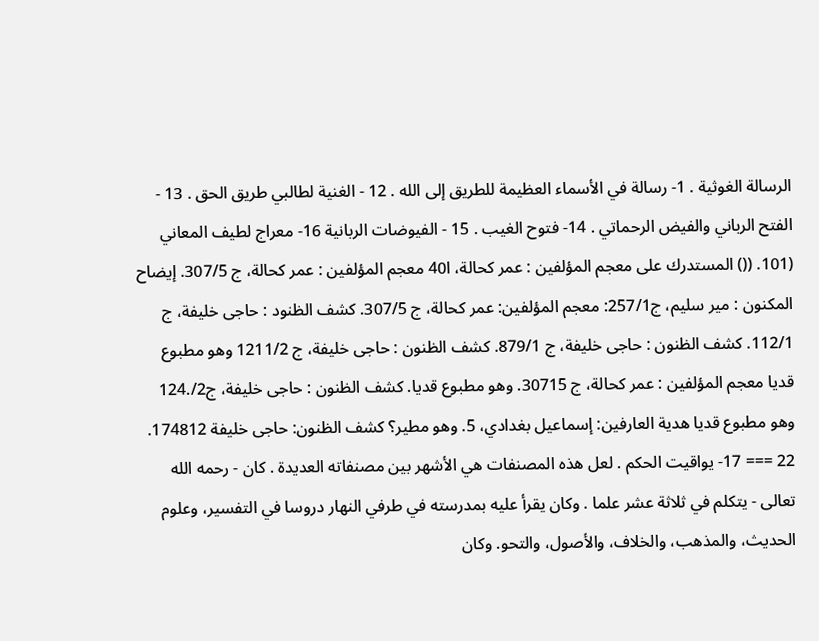الرسالة الغوثية . 1- رسالة في الأسماء العظيمة للطريق إلى الله . 12 - الغنية لطالبي طريق الحق . 13 - الفتح الرباني والفيض الرحماتي . 14- فتوح الغيب . 15 - الفيوضات الربانية 16- معراج لطيف المعاني (101. (() المستدرك على معجم المؤلفين : عمر كحالة، ا40 معجم المؤلفين : عمر كحالة، ج 307/5. إيضاح المكنون : مير سليم، ج257/1: معجم المؤلفين: عمر كحالة، ج 307/5. كشف الظنود : حاجى خليفة، ج 112/1. كشف الظنون : حاجى خليفة، ج 879/1. كشف الظنون : حاجى خليفة، ج 1211/2 وهو مطبوع قديا معجم المؤلفين : عمر كحالة، ج 30715. وهو مطبوع قديا. كشف الظنون : حاجى خليفة، ج2/.124 وهو مطبوع قديا هدية العارفين: إسماعيل بغدادي، 5. وهو مطير؟ كشف الظنون: حاجى خليفة 174812. 22 === 17- يواقيت الحكم . لعل هذه المصنفات هي الأشهر بين مصنفاته العديدة . كان - رحمه الله تعالى - يتكلم في ثلاثة عشر علما . وكان يقرأ عليه بمدرسته في طرفي النهار دروسا في التفسير، وعلوم الحديث، والمذهب، والخلاف، والأصول، والتحو. وكان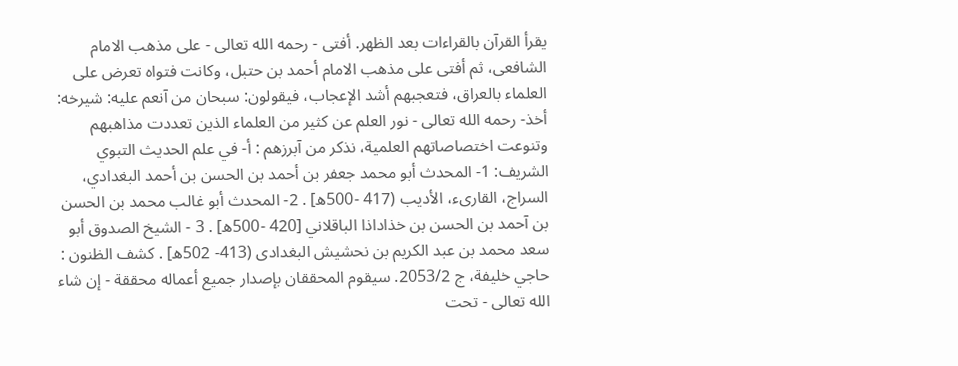يقرأ القرآن بالقراءات بعد الظهر. أفتى - رحمه الله تعالى - على مذهب الامام الشافعى، ثم أفتى على مذهب الامام أحمد بن حتبل، وكانت فتواه تعرض على العلماء بالعراق، فتعجبهم أشد الإعجاب، فيقولون: سبحان من آنعم عليه: شيرخه: أخذ- رحمه الله تعالى - نور العلم عن كثير من العلماء الذين تعددت مذاهبهم وتنوعت اختصاصاتهم العلمية، نذكر من آبرزهم : أ- في علم الحديث التبوي الشريف: 1- المحدث أبو محمد جعفر بن أحمد بن الحسن بن أحمد البغدادي، السراج، القارىء، الأديب (417 -500ه] . 2- المحدث أبو غالب محمد بن الحسن بن آحمد بن الحسن بن خذاداذا الباقلاني [420 -500ه] . 3 - الشيخ الصدوق أبو سعد محمد بن عبد الكريم بن نحشيش البغدادى (413- 502ه] . كشف الظنون : حاجي خليفة، ج 2053/2. سيقوم المحققان بإصدار جميع أعماله محققة - إن شاء الله تعالى - تحت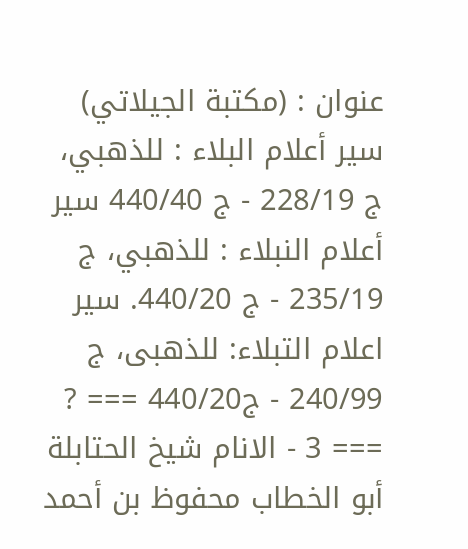عنوان : (مكتبة الجيلاتي) سير أعلام البلاء : للذهبي، ج 228/19 - ج 440/40 سير أعلام النبلاء : للذهبي، ج 235/19 - ج 440/20. سير اعلام التبلاء: للذهبى، ج 240/99 - ج440/20 === ? === 3 - الانام شيخ الحتابلة أبو الخطاب محفوظ بن أحمد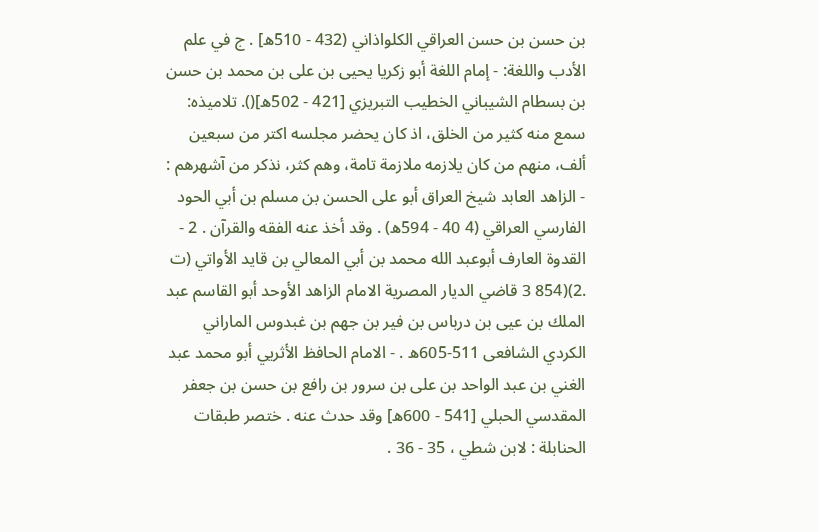بن حسن بن حسن العراقي الكلواذاني (432 - 510ه] . ج في علم الأدب واللغة: - إمام اللغة أبو زكريا يحيى بن على بن محمد بن حسن بن بسطام الشيباني الخطيب التبريزي [421 - 502ه](). تلاميذه: سمع منه كثير من الخلق، اذ كان يحضر مجلسه اكتر من سبعين ألف، منهم من كان يلازمه ملازمة تامة، وهم كثر، نذكر من آشهرهم : - الزاهد العابد شيخ العراق أبو على الحسن بن مسلم بن أبي الحود الفارسي العراقي (4 40 - 594ه) . وقد أخذ عنه الفقه والقرآن . 2 - القدوة العارف أبوعبد الله محمد بن أبي المعالي بن قايد الأواتي (ت .2)(854 3 قاضي الديار المصرية الامام الزاهد الأوحد أبو القاسم عبد الملك بن عيى بن درباس بن فير بن جهم بن غبدوس الماراني الكردي الشافعى 511-605ه . - الامام الحافظ الأثريي أبو محمد عبد الغني بن عبد الواحد بن على بن سرور بن رافع بن حسن بن جعفر المقدسي الحبلي [541 - 600ه] وقد حدث عنه . ختصر طبقات الحنابلة : لابن شطي ، 35 - 36 .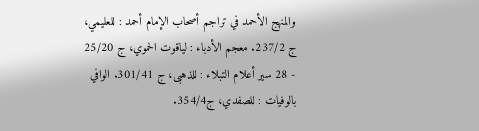والمنهج الأحمد في تراجم أصحاب الإمام أحمد : للعليمي، ج 237/2. معجم الأدباء : لياقوت الحموي، ج 25/20 - 28 سير أعلام التبلاء : للذهبى، ج 301/41. الوافي بالوفيات : للصفدي، ج354/4.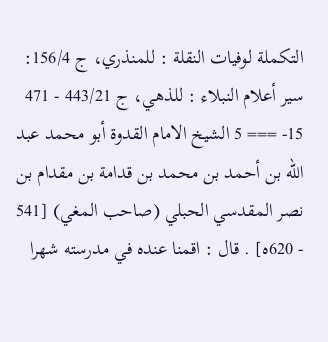التكملة لوفيات النقلة : للمنذري، ج 156/4: سير أعلام النبلاء : للذهي، ج 443/21 - 471 15- === 5 الشيخ الامام القدوة أبو محمد عبد الله بن أحمد بن محمد بن قدامة بن مقدام بن نصر المقدسي الحبلي (صاحب المغي) [541 - 620ه] . قال : اقمنا عنده في مدرسته شهرا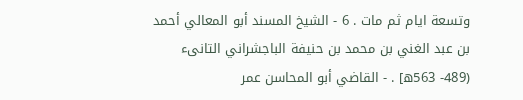وتسعة ايام ثم مات . 6 - الشيخ المسند أبو المعالي أحمد بن عبد الغني بن محمد بن حنيفة الباجشراني التانىء (489- 563ه] . - القاضي أبو المحاسن عمر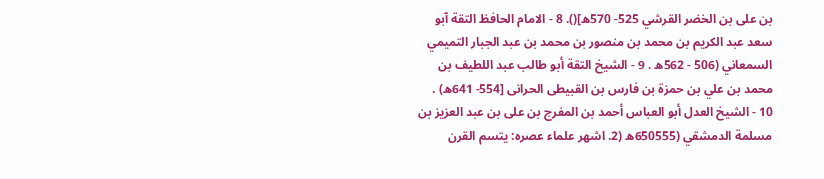بن على بن الخضر القرشي 525- 570ه](). 8 - الامام الحافظ التقة آبو سعد عبد الكريم بن محمد بن منصور بن محمد بن عبد الجبار التميمي السمعاني (506 - 562ه . 9 - الشيخ التقة أبو طالب عبد اللطيف بن محمد بن علي بن حمزة بن فارس بن القبيطى الحرانى [554- 641ه) . 10 - الشيخ العدل أبو العباس أحمد بن المفرج بن على بن عبد العزيز بن مسلمة الدمشقي (650555ه (2. اشهر علماء عصره: يتسم القرن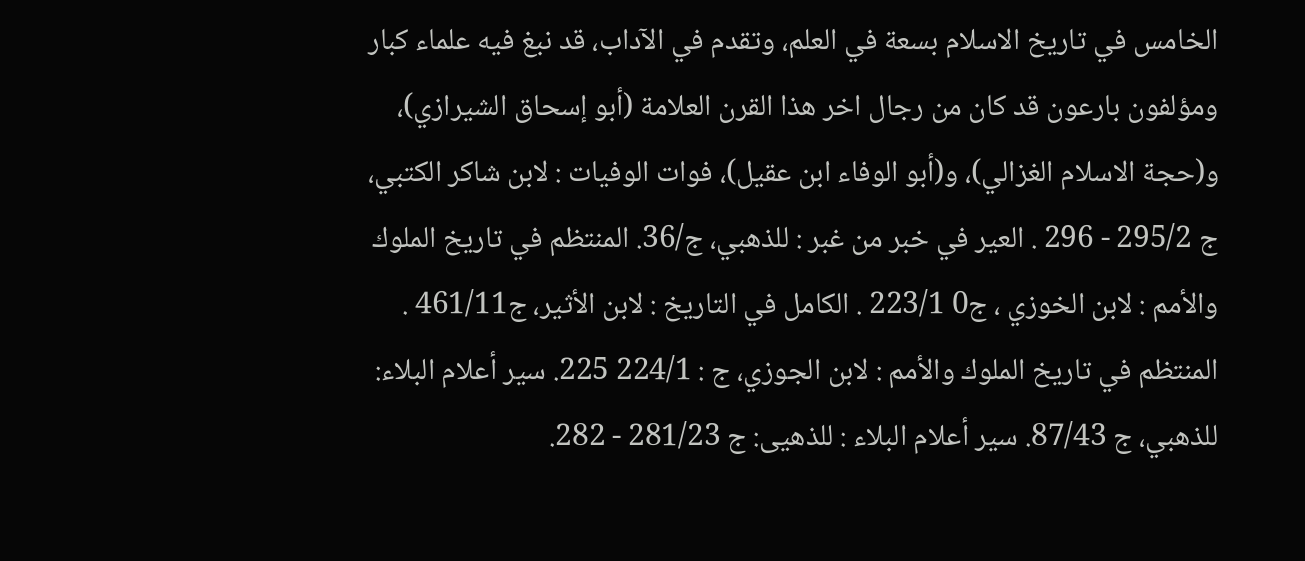الخامس في تاريخ الاسلام بسعة في العلم، وتقدم في الآداب، قد نبغ فيه علماء كبار ومؤلفون بارعون قد كان من رجال اخر هذا القرن العلامة (أبو إسحاق الشيرازي)، و(حجة الاسلام الغزالي)، و(أبو الوفاء ابن عقيل)، فوات الوفيات : لابن شاكر الكتبي، ج 295/2 - 296 . العير في خبر من غبر : للذهبي، ج/36. المنتظم في تاريخ الملوك والأمم : لابن الخوزي ، ج0 223/1 . الكامل في التاريخ : لابن الأثير، ج461/11 . المنتظم في تاريخ الملوك والأمم : لابن الجوزي، ج : 224/1 225. سير أعلام البلاء: للذهبي، ج 87/43. سير أعلام البلاء : للذهيى: ج 281/23 - 282.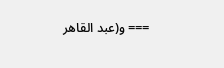=== و(عبد القاهر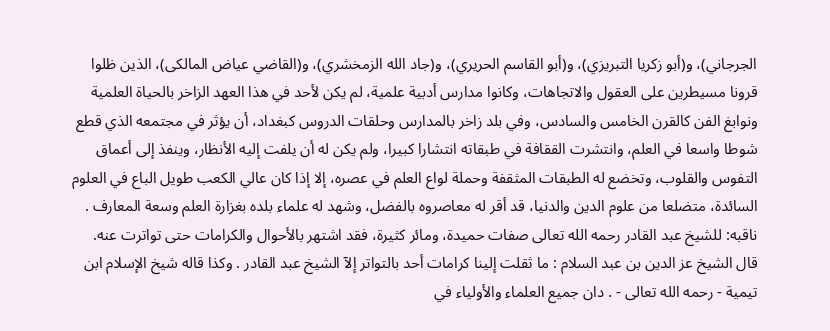الجرجاني)، و(أبو زكريا التبريزي)، و(أبو القاسم الحريري)، و(جاد الله الزمخشري)، و(القاضي عياض المالكى)، الذين ظلوا قرونا مسيطرين على العقول والاتجاهات، وكانوا مدارس أدبية علمية، لم يكن لأحد في هذا العهد الزاخر بالحياة العلمية ونوابغ الفن كالقرن الخامس والسادس، وفي بلد زاخر بالمدارس وحلقات الدروس كبغداد، أن يؤثر في مجتمعه الذي قطع شوطا واسعا في العلم، وانتشرت الققافة في طبقاته انتشارا كبيرا، ولم يكن له أن يلفت إليه الأنظار، وينفذ إلى أعماق التفوس والقلوب، وتخضع له الطبقات المثقفة وحملة لواع العلم في عصره، إلا إذا كان عالي الكعب طويل الباع في العلوم السائدة، متضلعا من علوم الدين والدنيا، قد أقر له معاصروه بالفضل، وشهد له علماء بلده بغزارة العلم وسعة المعارف . ناقبه: للشيخ عبد القادر رحمه الله تعالى صفات حميدة، ومائر كثيرة، فقد اشتهر بالأحوال والكرامات حتى تواترت عنه. قال الشيخ عز الدين بن عبد السلام : ما ثقلت إلينا كرامات أحد بالتواتر إلآ الشيخ عبد القادر . وكذا قاله شيخ الإسلام ابن تيمية - رحمه الله تعالى - . دان جميع العلماء والأولياء في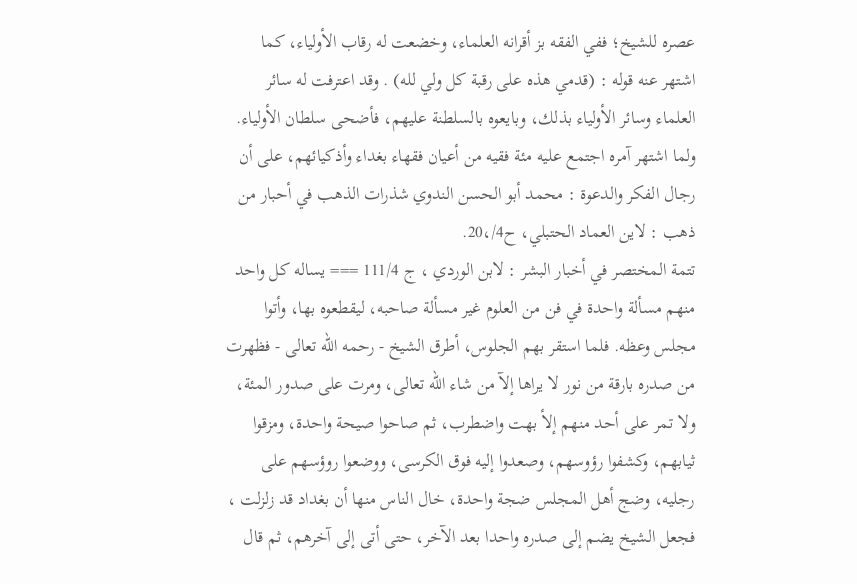عصره للشيخ؛ ففي الفقه بز أقرانه العلماء، وخضعت له رقاب الأولياء، كما اشتهر عنه قوله : (قدمي هذه على رقبة كل ولي لله) . وقد اعترفت له سائر العلماء وسائر الأولياء بذلك، وبايعوه بالسلطنة عليهم، فأضحى سلطان الأولياء. ولما اشتهر آمره اجتمع عليه مئة فقيه من أعيان فقهاء بغداء وأذكيائهم، على أن رجال الفكر والدعوة : محمد أبو الحسن الندوي شذرات الذهب في أحبار من ذهب : لاين العماد الحتبلي، ح4/،20.
تتمة المختصر في أخبار البشر : لابن الوردي ، ج 111/4 === يساله كل واحد منهم مسألة واحدة في فن من العلوم غير مسألة صاحبه، ليقطعوه بها، وأتوا مجلس وعظه. فلما استقر بهم الجلوس، أطرق الشيخ - رحمه الله تعالى - فظهرت من صدره بارقة من نور لا يراها إلآ من شاء الله تعالى، ومرت على صدور المئة، ولا تمر على أحد منهم إلأ بهت واضطرب، ثم صاحوا صيحة واحدة، ومزقوا ثيابهم، وكشفوا رؤوسهم، وصعدوا إليه فوق الكرسى، ووضعوا روؤسهم على رجليه، وضج أهل المجلس ضجة واحدة، خال الناس منها أن بغداد قد زلزلت ، فجعل الشيخ يضم إلى صدره واحدا بعد الآخر، حتى أتى إلى آخرهم، ثم قال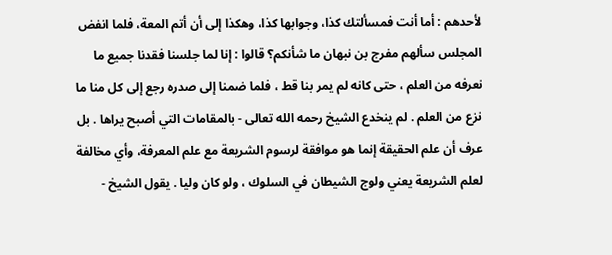لأحدهم : أما أنت فمسألتك كذا، وجوابها كذا، وهكذا إلى أن أتم المعة، فلما انفض المجلس سألهم مفرج بن نبهان ما شأنكم؟ قالوا : إنا لما جلسنا فقدنا جميع ما نعرفه من العلم ، حتى كانه لم يمر بنا قط ، فلما ضمنا إلى صدره رجع إلى كل منا ما نزع من العلم . لم ينخدع الشيخ رحمه الله تعالى - بالمقامات التي أصبح يراها . بل عرف أن علم الحقيقة إنما هو موافقة لرسوم الشريعة مع علم المعرفة، وأي مخالفة لعلم الشريعة يعني ولوج الشيطان في السلوك ، ولو كان وليا . يقول الشيخ -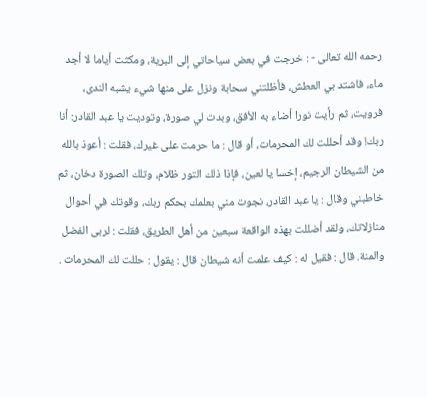رحمه الله تعالى - : خرجت في بعض سياحاتي إلى البرية، ومكثت أياما لا أجد ماء، فاشتد بي العطش، فأظلتني سحابة ونزل على منها شيء يشبه الندى، فرويت، ثم رأيت نورا أضاء به الأفق، وبدت لي صورة، وتوديت يا عبد القادر: أنا ربك! وقد أحللت لك المحرمات، أو قال : ما حرمت على غيرك، فقلت : أعوذ بالله من الشيطان الرجيم، إخسا يا لعين، فإذا ذلك التور ظلام، وتلك الصورة دخان، ثم خاطبني وقال : يا عبد القادر، نجوت مني بعلمك بحكم ربك، وقوتك في أحوال منازلاتك، ولقد أضللت بهذه الواقعة سبعين من أهل الطريق، فقلت : لربى الفضل والمنة. قال : فقيل له : كيف علمت أنه شيطان قال : يقول : حللت لك المحرمات .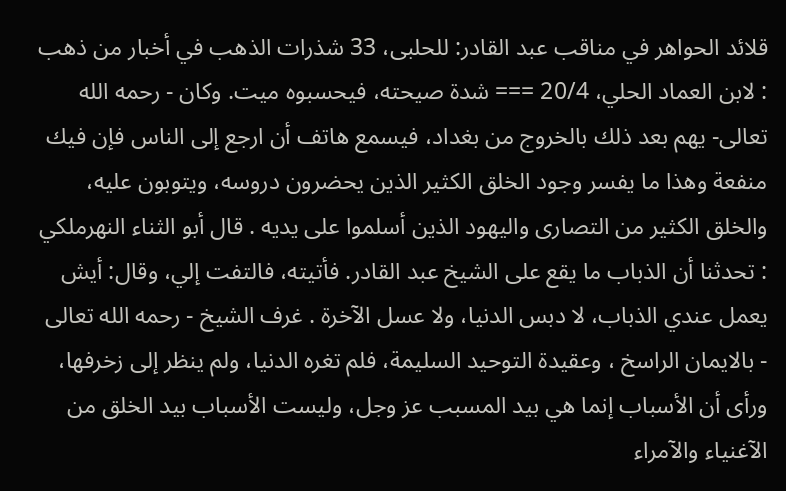قلائد الحواهر في مناقب عبد القادر: للحلبى، 33 شذرات الذهب في أخبار من ذهب : لابن العماد الحلي، 20/4 === شدة صيحته، فيحسبوه ميت. وكان - رحمه الله تعالى- يهم بعد ذلك بالخروج من بغداد، فيسمع هاتف أن ارجع إلى الناس فإن فيك منفعة وهذا ما يفسر وجود الخلق الكثير الذين يحضرون دروسه، ويتوبون عليه، والخلق الكثير من التصارى واليهود الذين أسلموا على يديه . قال أبو الثناء النهرملكي : تحدثنا أن الذباب ما يقع على الشيخ عبد القادر. فأتيته، فالتفت إلي، وقال: أيش يعمل عندي الذباب، لا دبس الدنيا، ولا عسل الآخرة . غرف الشيخ - رحمه الله تعالى - بالايمان الراسخ ، وعقيدة التوحيد السليمة، فلم تغره الدنيا، ولم ينظر إلى زخرفها، ورأى أن الأسباب إنما هي بيد المسبب عز وجل، وليست الأسباب بيد الخلق من الآغنياء والآمراء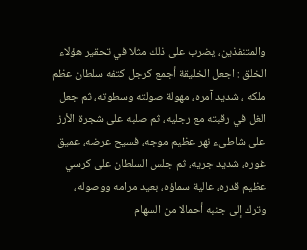والمتنفذين، يضرب على ذلك مثلا في تحقير هؤلاء الخلق : اجعل الخليقة أجمع كرجل كتفه سلطان عظم ملكه ، شديد آمره، مهولة صولته وسطوته، ثم جعل الغل في رقبته مع رجليه، ثم صلبه على شجرة الأرز على شاطىء نهر عظيم موجه، فسيح عرضه، عميق غوره، شديد جريه، ثم جلس السلطان على كرسي عظيم قدره، عالية سماؤه، بعيد مرامه ووصوله، وترك إلى جنبه أحمالا من السهام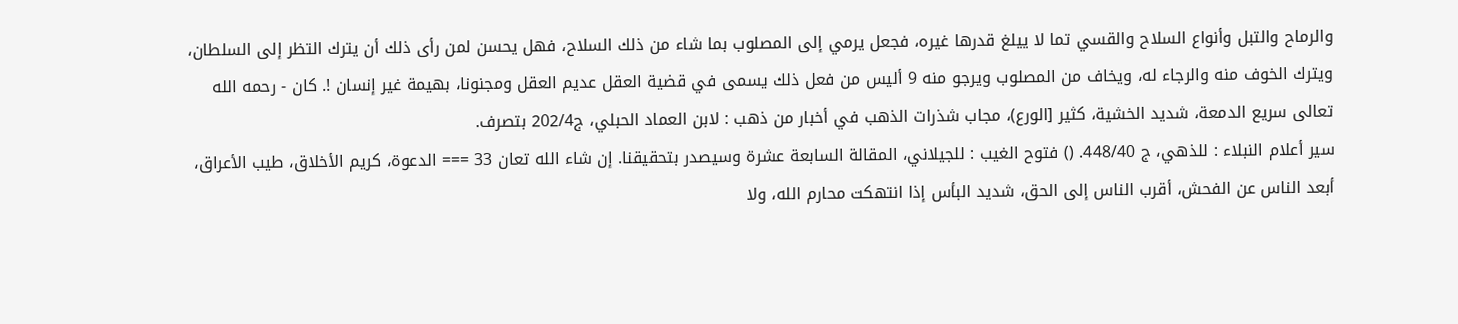والرماح والتبل وأنواع السلاح والقسي تما لا ييلغ قدرها غيره، فجعل يرمي إلى المصلوب بما شاء من ذلك السلاح، فهل يحسن لمن رأى ذلك أن يترك التظر إلى السلطان، ويترك الخوف منه والرجاء له، ويخاف من المصلوب ويرجو منه 9 أليس من فعل ذلك يسمى في قضية العقل عديم العقل ومجنونا، بهيمة غير إنسان !. كان - رحمه الله تعالى سريع الدمعة، شديد الخشية، كثير [الورع)، مجاب شذرات الذهب في أخبار من ذهب : لابن العماد الحبلي، ج202/4 بتصرف.
سير أعلام النبلاء : للذهي، ج 448/40. () فتوح الغيب : للجيلاني، المقالة السابعة عشرة وسيصدر بتحقيقنا. إن شاء الله تعان 33 === الدعوة، كريم الأخلاق، طيب الأعراق، أبعد الناس عن الفحش، أقرب الناس إلى الحق، شديد البأس إذا انتهكت محارم الله، ولا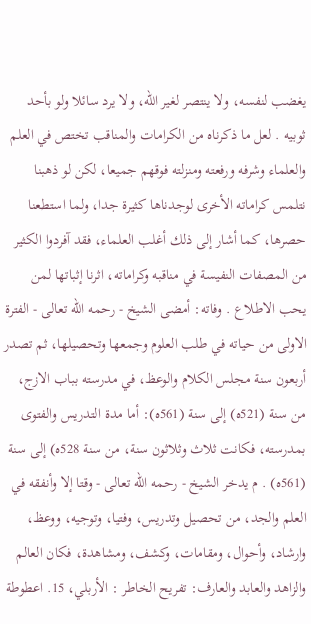يغضب لنفسه، ولا ينتصر لغير الله، ولا يرد سائلا ولو بأحد ثوبيه . لعل ما ذكرناه من الكرامات والمناقب تختص في العلم والعلماء وشرفه ورفعته ومنزلته فوقهم جميعا، لكن لو ذهبنا نتلمس كراماته الأخرى لوجدناها كثيرة جدا، ولما استطعنا حصرها، كما أشار إلى ذلك أغلب العلماء، فقد آفردوا الكثير من المصفات النفيسة في مناقبه وكراماته، اثرنا إثباتها لمن يحب الاطلاع . وفاته: أمضى الشيخ - رحمه الله تعالى - الفترة الاولى من حياته في طلب العلوم وجمعها وتحصيلها، ثم تصدر أربعون سنة مجلس الكلام والوعظ، في مدرسته بباب الازج، من سنة (521ه) إلى سنة (561ه): أما مدة التدريس والفتوى بمدرسته، فكانت ثلاث وثلاثون سنة، من سنة 528ه) إلى سنة (561ه) . م يدخر الشيخ - رحمه الله تعالى - وقتا إلا وأنفقه في العلم والجد، من تحصيل وتدريس، وفتيا، وتوجيه، ووعظ، وارشاد، وأحوال، ومقامات، وكشف، ومشاهدة، فكان العالم والزاهد والعابد والعارف: تفريح الخاطر : الأربلي، 15. اعطوطة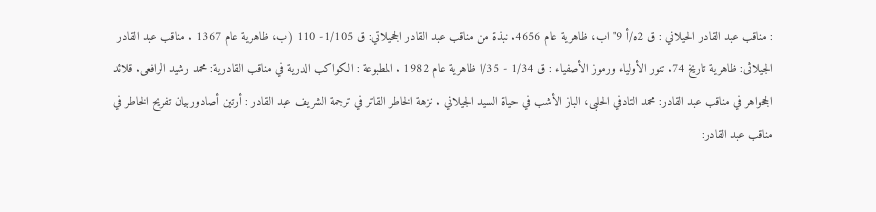: مناقب عبد القادر الحيلاني : ق 2ه/أ 9"اب، ظاهرية عام 4656. نبذة من مناقب عبد القادر الجحيلاتي: ق 1/105- 110 (ب، ظاهرية عام 1367 . مناقب عبد القادر الجيلاثى: ظاهرية تاريخ 74. تنور الأولياء ورموز الأصفياء : ق 1/34 - 35/ا ظاهرية عام 1982 . المطبوعة : الكواكب الدرية في مناقب القادرية: محمد رشيد الرافعى. قلائد الجحواهر في مناقب عبد القادر: محمد التادفي الحلبى، الباز الأشب في حياة السيد الجيلاني . نزهة الخاطر القاتر في ترجمة الشريف عبد القادر : أرتين أصادوربيان تفريح الخاطر في مناقب عبد القادر: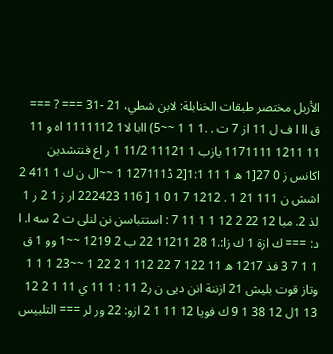الأربل مختصر طبقات الخنابلة: لابن شطي، 21 -31 === ? === ق اا ا ف ل 11 از 7 ت . .1 1 1 ~~5) اابا لا1 1111112 اه و 11 11 1211 1171111 يازب 1 11121 11/2 1 ر اع فنتشدين اكانس ز 0 27[1 ه 1 11 1:1[2 ڈ127111 1 ~~ال ن ك 1 411 2 اشش ن 111 21 1 . 1212 7 1 0 1 [ 116 222423 ار ز 1 2 ر 1 لذ 2. مبا 12 22 2 12 1 1 11 7 : استتباسن نن لنلى ت 2 سه ا. ا د: === ك ازة 1 ك زا:.1 28 11211 22 ب 2 1219 ~~1 وو 1 ق 1 1 7 3 فذ 1217 ه 11 122 7 22 112 1 2 22 1 ~~23 1 1 1 وتاز قوت بليش 21 ازننة انن ديى ن ر2 11 : 1 11 ي 11 1 2 12 13 1ل 12 38 1 9 ك فويا 12 11 1 2 ازو: 22 ور لر === التلبيس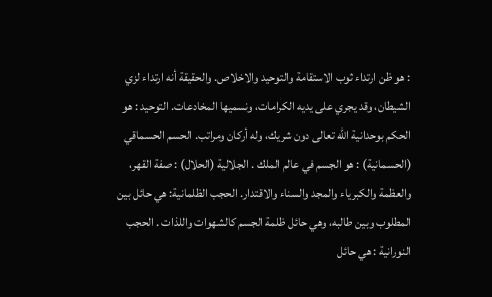: هو ظن ارتداء ثوب الاستقامة والتوحيد والاخلاص. والحقيقة أنه ارتداء لزي الشيطان، وقد يجري على يديه الكرامات، ونسميها المخادعات. التوحيد : هو الحكم بوحدانية الله تعالى دون شريك، وله أركان ومراتب. الحسم الحسماقي (الحسمانية) : هو الجسم في عالم الملك . الجلالية (الحلال) : صفة القهر، والعظمة والكبرياء والمجد والسناء والاقتدار. الحجب الظلمانية: هي حائل بين المطلوب وبين طالبه، وهي حائل ظلمة الجسم كالشهوات واللذات . الحجب النورانية : هي حائل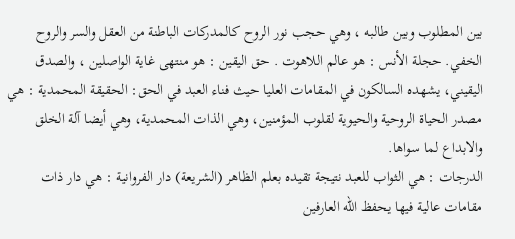بين المطلوب وبين طالبه ، وهي حجب نور الروح كالمدركات الباطنة من العقل والسر والروح الخفي. حجلة الأنس : هو عالم اللاهوت . حق اليقين : هو منتهى غاية الواصلين ، والصدق اليقيني، يشهده السالكون في المقامات العليا حيث فناء العبد في الحق: الحقيقة المحمدية : هي مصدر الحياة الروحية والحيوية لقلوب المؤمنين، وهي الذات المحمدية، وهي أيضا آلة الخلق والابداع لما سواها.
الدرجات : هي الثواب للعبد نتيجة تقيده بعلم الظاهر (الشريعة) دار الفروانية : هي دار ذات مقامات عالية فيها يحفظ الله العارفين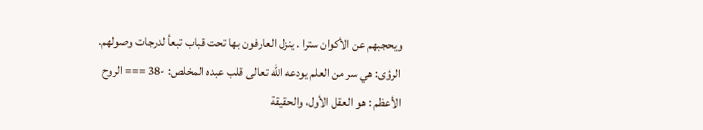ويحجبهم عن الأكوان سترا . ينزل العارفون بها تحت قباب تبعأ لدرجات وصولهم. الرؤى: هي سر من العلم يودعه الله تعالى قلب عبده المخلص: -38 === الروح الأعظم : هو العقل الأول، والحقيقة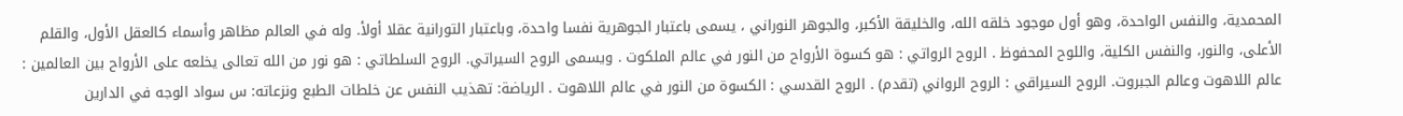المحمدية، والنفس الواحدة، وهو أول موجود خلقه الله، والخليقة الأكبر، والجوهر النوراني ، يسمى باعتبار الجوهرية نفسا واحدة، وباعتبار التورانية عقلا أولأ. وله في العالم مظاهر وأسماء كالعقل الأول، والقلم الأعلى، والنور، والنفس الكلية، واللوح المحفوظ . الروح الرواتي : هو كسوة الأرواح من النور في عالم الملكوت . ويسمى الروح السيراتي. الروح السلطاتي : هو نور من الله تعالى يخلعه على الأرواح بين العالمين : عالم اللاهوت وعالم الجبروت. الروح السيراقي : الروح الرواني (تقدم) . الروح القدسي : الكسوة من النور في عالم اللاهوت . الرياضة: تهذيب النفس عن خلطات الطبع ونزعاته: س سواد الوجه في الدارين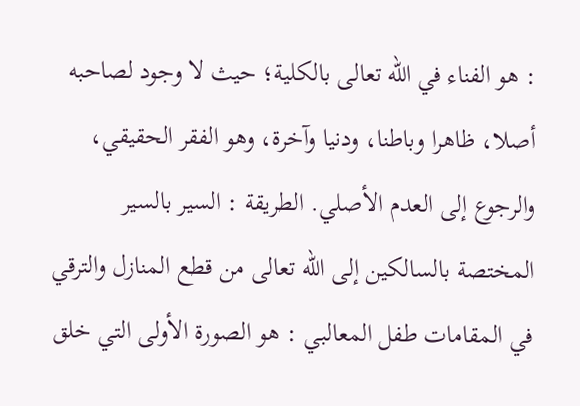: هو الفناء في الله تعالى بالكلية؛ حيث لا وجود لصاحبه أصلا، ظاهرا وباطنا، ودنيا وآخرة، وهو الفقر الحقيقي، والرجوع إلى العدم الأصلي. الطريقة : السير بالسير المختصة بالسالكين إلى الله تعالى من قطع المنازل والترقي في المقامات طفل المعالبي : هو الصورة الأولى التي خلق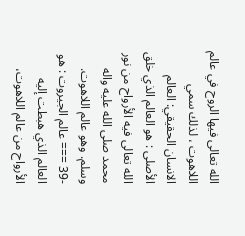الله تعالى فيها الروح في عالم اللاهوت ، لذلك سمي الانسان الحقيقي: العالم الأصلى : هو العالم الذي خلق الله تعالى فيه الأرواح من نور محمد صلى الله عليه واله وسلم. وهو عالم اللاهوت. -39 === عالم الجيروت : هو العالم الذي هبطت إليه الأرواح من عالم اللاهوت،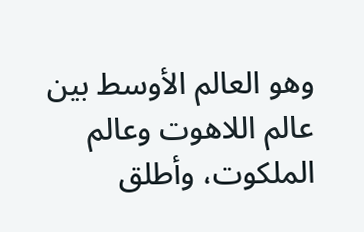وهو العالم الأوسط بين عالم اللاهوت وعالم الملكوت، وأطلق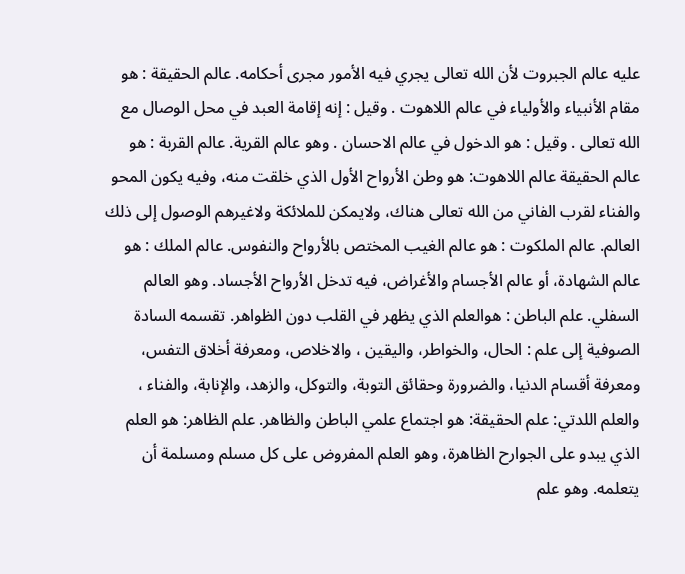عليه عالم الجبروت لأن الله تعالى يجري فيه الأمور مجرى أحكامه. عالم الحقيقة : هو مقام الأنبياء والأولياء في عالم اللاهوت . وقيل : إنه إقامة العبد في محل الوصال مع الله تعالى . وقيل : هو الدخول في عالم الاحسان . وهو عالم القرية. عالم القربة : هو عالم الحقيقة عالم اللاهوت: هو وطن الأرواح الأول الذي خلقت منه، وفيه يكون المحو والفناء لقرب الفاني من الله تعالى هناك، ولايمكن للملائكة ولاغيرهم الوصول إلى ذلك العالم. عالم الملكوت : هو عالم الغيب المختص بالأرواح والنفوس. عالم الملك : هو عالم الشهادة، أو عالم الأجسام والأغراض، فيه تدخل الأرواح الأجساد. وهو العالم السفلي. علم الباطن : هوالعلم الذي يظهر في القلب دون الظواهر. تقسمه السادة الصوفية إلى علم : الحال، والخواطر، واليقين ، والاخلاص، ومعرفة أخلاق التفس، ومعرفة أقسام الدنيا، والضرورة وحقائق التوبة، والتوكل، والزهد، والإنابة، والفناء ، والعلم اللدتي: علم الحقيقة: هو اجتماع علمي الباطن والظاهر. علم الظاهر: هو العلم الذي يبدو على الجوارح الظاهرة، وهو العلم المفروض على كل مسلم ومسلمة أن يتعلمه. وهو علم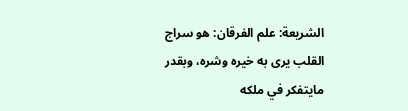الشريعة: علم الفرقان: هو سراج القلب يرى به خيره وشره، وبقدر مايتفكر في ملكه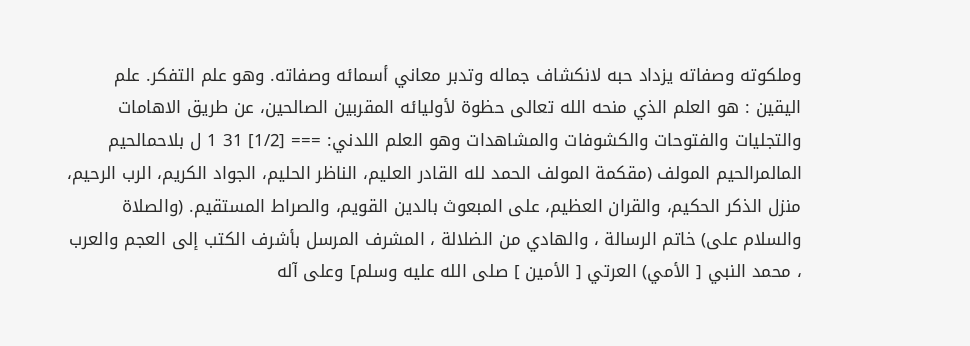وملكوته وصفاته يزداد حبه لانكشاف جماله وتدبر معاني أسمائه وصفاته. وهو علم التفكر. علم اليقين : هو العلم الذي منحه الله تعالى حظوة لأوليائه المقربين الصالحين، عن طريق الاهامات والتجليات والفتوحات والكشوفات والمشاهدات وهو العلم اللدني: === [1/2] 31 1 ل بلاحمالحيم المالمرالحيم المولف (مقكمة المولف الحمد لله القادر العليم، الناظر الحليم، الجواد الكريم، الرب الرحيم، منزل الذكر الحكيم، والقران العظيم، على المبعوث بالدين القويم، والصراط المستقيم. (والصلاة والسلام على) خاتم الرسالة ، والهادي من الضلالة ، المشرف المرسل بأشرف الكتب إلى العجم والعرب ، محمد النبي [ الأمي) العرتي [ الأمين ] صلى الله عليه وسلم] وعلى آله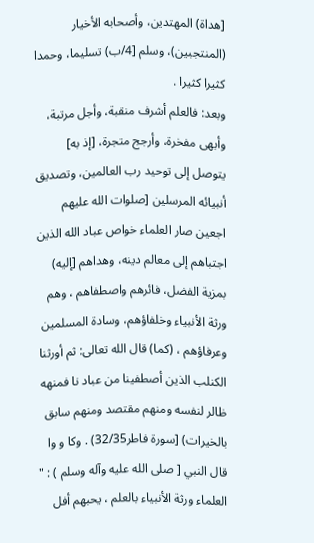[هداة) المهتدين، وأصحابه الأخيار (المنتجبين)، وسلم [4/ب) تسليما، وحمدا كثيرا كثيرا .
وبعد: فالعلم أشرف منقبة، وأجل مرتبة، وأبهى مفخرة، وأرجج متجرة، [إذ به] يتوصل إلى توحيد رب العالمين، وتصديق أنبيائه المرسلين [صلوات الله عليهم اجعين صار العلماء خواص عباد الله الذين اجتباهم إلى معالم دينه، وهداهم [إليه) بمزية الفضل، فائرهم واصطفاهم ، وهم ورثة الأنبياء وخلفاؤهم، وسادة المسلمين وعرفاؤهم ، (كما) قال الله تعالى: ثم أورثنا الكنلب الذين أصطفينا من عباد نا فمنهه ظالر لنفسه ومنهم مقتصد ومنهم سابق بالخيرات) [سورة فاطر32/35) . وكا و وا قال النبي [ صلى الله عليه وآله وسلم ) : " العلماء ورثة الأنبياء بالعلم ، يحبهم أفل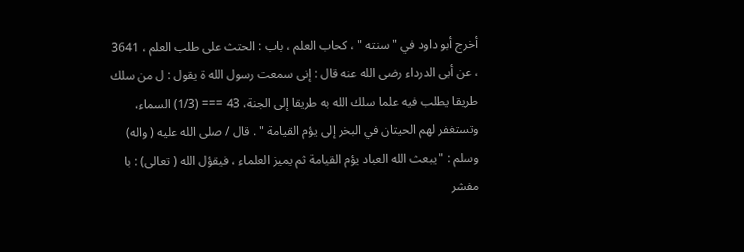أخرج أبو داود في "سنته " ، كحاب العلم ، باب : الحتث على طلب العلم ، 3641 ، عن أبى الدرداء رضى الله عنه قال : إنى سمعت رسول الله ة يقول : ل من سلك طريقا يطلب فيه علما سلك الله به طريقا إلى الجنة، 43 === (1/3) السماء، وتستغفر لهم الحيتان في البخر إلى يؤم القيامة " . قال / صلى الله عليه ( واله) وسلم : "يبعث الله العباد يؤم القيامة ثم يميز العلماء ، فيقؤل الله ( تعالى) : با مفشر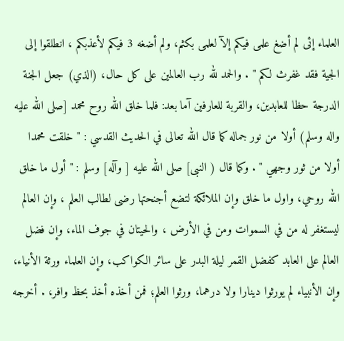العلماء إئى لم أضغ علمى فيكم إلآ لعلمى بكثم، ولم أضغه 3 فيكم لأعذبكم ، انطلقوا إلى الجية فقد غفرث لكم " . والحمد لله رب العالمين على كل حال، (الذي) جعل الجنة الدرجة حظا للعابدين، والقربة للعارفين آما بعد: فلما خلق الله روح محمد [صلى الله عليه واله وسلم) أولا من نور جماله كما قال الله تعالى في الحديث القدسي : " خلقت محمدا أولا من ثور وجهي " . وكما قال ( النبى] صلى الله عليه [ وآله] وسلم : " أول ما خلق الله روحي، واول ما خلق وإن الملائكة لتضع أجنحتها رضى لطالب العلم ، وإن العالم ليستغفر له من في السموات ومن في الأرض ، والحيتان في جوف الماء، وإن فضل العالم على العابد كفضل القمر ليلة البدر على سائر الكواكب، وإن العلماء ورثة الأنياء، وإن الأنبياء لم يورثوا دينارا ولا درهما، ورثوا العلم؛ فمن أخذه أخذ بحظ وافر، . أخرجه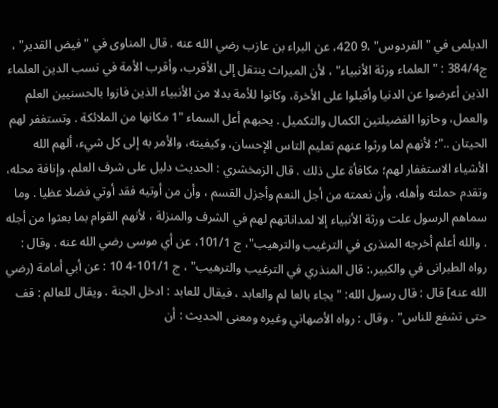الديلمى في "الفردوس" ،9 420، عن البراء بن عازب رضي الله عنه . قال المناوى في "فيض القدير" ، ج384/4 : " العلماء ورثة الأنبياء" ، لأن الميراث ينتقل إلى الأقرب، وأقرب الأمة في نسب الدين العلماء الذين أعرضوا عن الدنيا وأقبلوا على الأخرة، وكانوا للأمة بدلا من الأنبياء الذين فازوا بالحسنيين العلم والعمل، وحازوا الفضيلتين الكمال والتكميل . يحبهم أعل السماء "1 مكانها من الملائكة . وتستغفر لهم الحيتان .."؛ لأنهم لما ورثوا عنهم تعليم التاس الإحسان، وكيفيته، والأمر به إلى كل شيء، ألهم الله الأشياء الاستغفار لهم؛ مكافأة على ذلك . قال الزمخشري : الحديث دليل على شرف العلم، وإنافة محله، وتقدم حملته وأهله، وأن نعمته من أجل النعم وأجزل القسم ، وأن من أوتيه فقد أوتي فضلا عظيا . وما سماهم الرسول علت ورثة الأنبياء إلا لمداناتهم لهم في الشرف والمنزلة ، لأنهم القوام بما بعثوا من أجله . والله أعلم أخرجه المنذرى في الترغيب والترهيب"، ج 101/1، عن أي موسى رضي الله عنه . وقال : رواه الطبرانى في والكبير،: قال المنذري في الترغيب والترهيب" ، ج 101/1-4 10 : عن أبي أمامة (رضي الله عنه] قال : قال رسول الله: " يجاء بالعا لم والعابد ، فيقال للعابد : ادخل الجنة . ويقال للعالم : قف حتى تشفع للناس" . وقال : رواه الأصهاني وغيره ومعنى الحديث : أن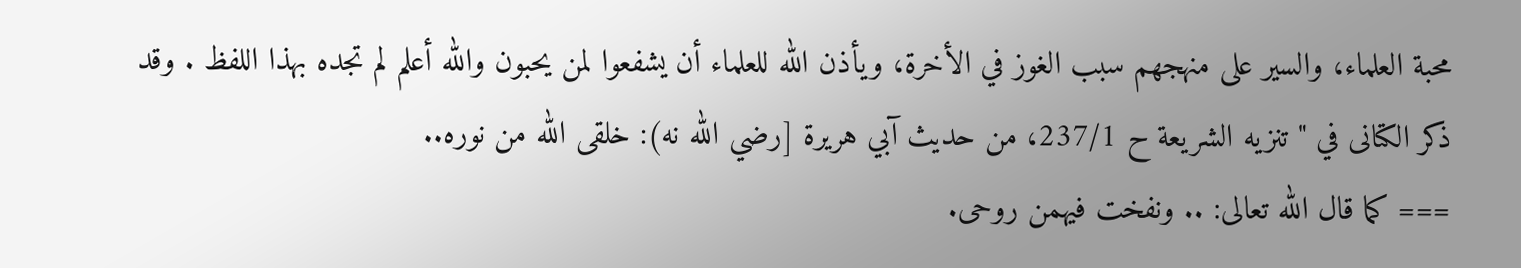محبة العلماء، والسير على منهجهم سبب الغوز في الأخرة، ويأذن الله للعلماء أن يشفعوا لمن يحبون والله أعلم لم تجده بهذا اللفظ . وقد ذكر الكتانى في "تنزيه الشريعة ح 237/1، من حديث آبي هريرة [رضي الله نه): خلقى الله من نوره..
=== كما قال الله تعالى: .. ونفخت فيهمن روحى.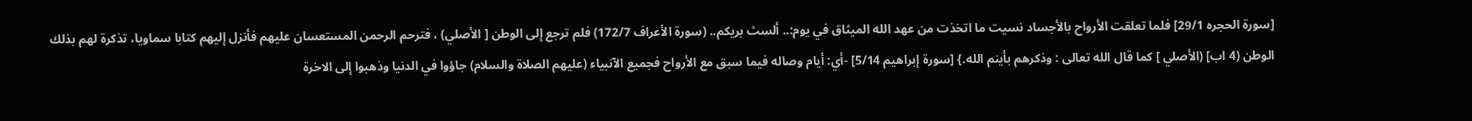[سورة الحجره 29/1] فلما تعلقت الأرواح بالأجساد نسيت ما اتخذت من عهد الله الميثاق في يوم:.. ألسث بريكم.. (سورة الأعراف 172/7) فلم ترجع إلى الوطن [ الأصلي) ، فترحم الرحمن المستعسان عليهم فأنزل إليهم كتابا سماويا، تذكرة لهم بذلك الوطن (4 اب] (الأصلي ] كما قال الله تعالى : وذكرهم بأينم الله.} [سورة إبراهيم 5/14] -أي: أيام وصاله فيما سبق مع الأرواح فجميع الآنبياء (عليهم الصلاة والسلام) جاؤوا في الدنيا وذهبوا إلى الاخرة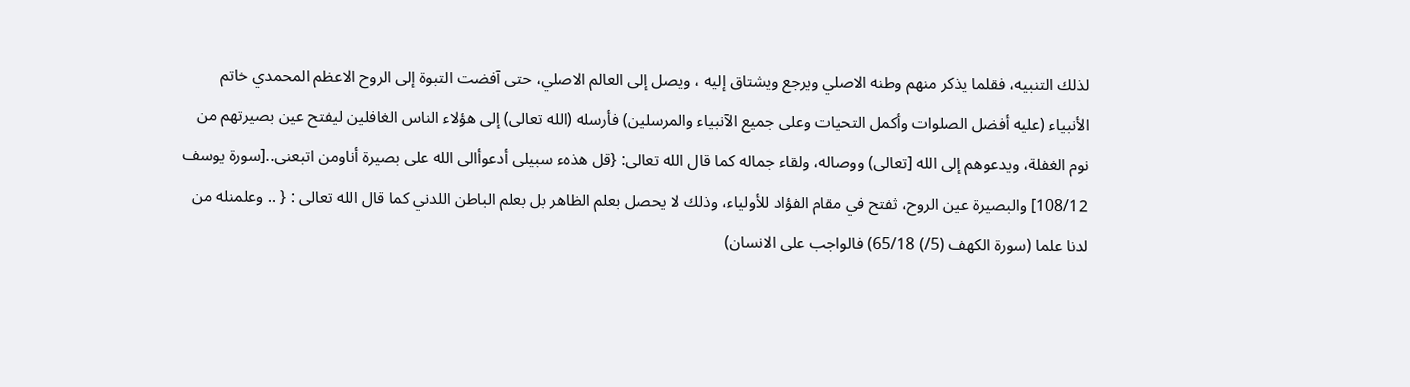لذلك التنبيه، فقلما يذكر منهم وطنه الاصلي ويرجع ويشتاق إليه ، ويصل إلى العالم الاصلي، حتى آفضت التبوة إلى الروح الاعظم المحمدي خاتم الأنبياء (عليه أفضل الصلوات وأكمل التحيات وعلى جميع الآنبياء والمرسلين) فأرسله (الله تعالى) إلى هؤلاء الناس الغافلين ليفتح عين بصيرتهم من نوم الغفلة، ويدعوهم إلى الله [تعالى) ووصاله، ولقاء جماله كما قال الله تعالى: {قل هذهء سبيلى أدعوأالى الله على بصيرة أناومن اتبعنى..[سورة يوسف 108/12] والبصيرة عين الروح، ثفتح في مقام الفؤاد للأولياء، وذلك لا يحصل بعلم الظاهر بل بعلم الباطن اللدني كما قال الله تعالى : { .. وعلمنله من لدنا علما (سورة الكهف (5/) 65/18) فالواجب على الانسان)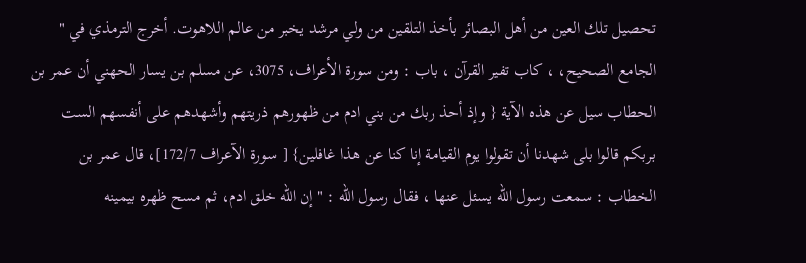تحصيل تلك العين من أهل البصائر بأخذ التلقين من ولي مرشد يخبر من عالم اللاهوت. أخرج الترمذي في " الجامع الصحيح، ، كاب تفير القرآن ، باب : ومن سورة الأعراف، 3075، عن مسلم بن يسار الحهني أن عمر بن الحطاب سيل عن هذه الآية { وإذ أحذ ربك من بني ادم من ظهورهم ذريتهم وأشهدهم على أنفسهم الست بربكم قالوا بلى شهدنا أن تقولوا يوم القيامة إنا كنا عن هذا غافلين} [ سورة الآعراف 172/7]، قال عمر بن الخطاب : سمعت رسول الله يسئل عنها ، فقال رسول الله : " إن الله خلق ادم، ثم مسح ظهره بيمينه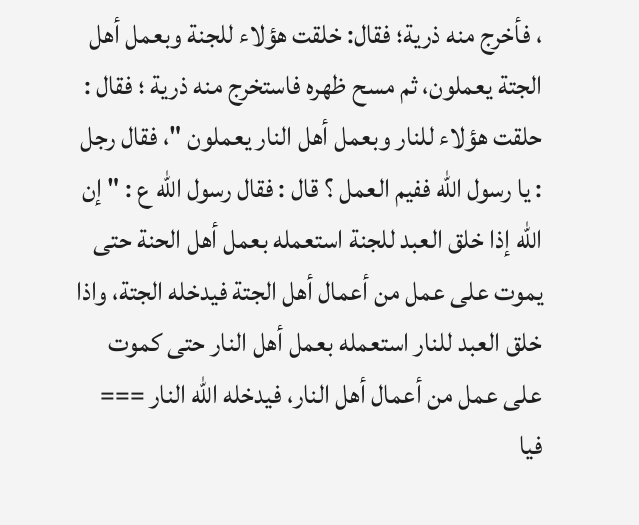، فأخرج منه ذرية؛ فقال: خلقت هؤلاء للجنة وبعمل أهل الجتة يعملون، ثم مسح ظهره فاستخرج منه ذرية ؛ فقال : حلقت هؤلاء للنار وبعمل أهل النار يعملون "، فقال رجل : يا رسول الله ففيم العمل ؟ قال : فقال رسول الله ع : " إن الله إذا خلق العبد للجنة استعمله بعمل أهل الحنة حتى يموت على عمل من أعمال أهل الجتة فيدخله الجتة، واذا خلق العبد للنار استعمله بعمل أهل النار حتى كموت على عمل من أعمال أهل النار، فيدخله الله النار === فيا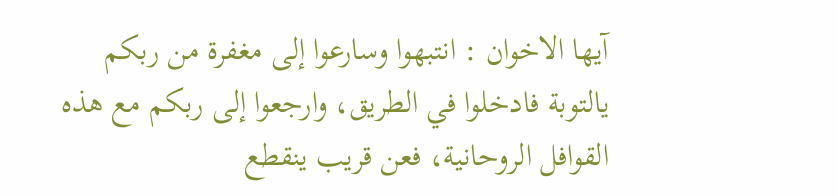آيها الاخوان : انتبهوا وسارعوا إلى مغفرة من ربكم يالتوبة فادخلوا في الطريق، وارجعوا إلى ربكم مع هذه القوافل الروحانية، فعن قريب ينقطع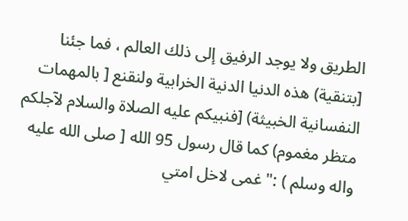الطريق ولا يوجد الرفيق إلى ذلك العالم ، فما جئنا [بتنقية) هذه الدنيا الدنية الخرابية ولنقنع [ بالمهمات النفسانية الخبيثة) [فنبيكم عليه الصلاة والسلام لآجلكم متظر مغموم) كما قال رسول 95 الله [ صلى الله عليه واله وسلم ) :" غمى لاخل امتي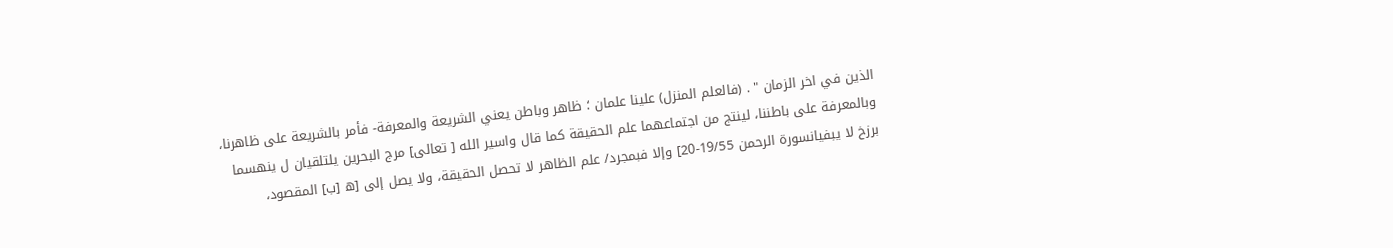الذين في اخر الزمان " . (فالعلم المنزل) علينا علمان ؛ ظاهر وباطن يعني الشريعة والمعرفة- فأمر بالشريعة على ظاهرنا، وبالمعرفة على باطننا، لينتج من اجتماعهما علم الحقيقة كما قال واسير الله [ تعالى] مرج البحرين يلتلقيان ل ينهسما برزخ لا يبفيانسورة الرحمن 19/55-20] وإلا فبمجرد/ علم الظاهر لا تحصل الحقيقة، ولا يصل إلى [ه [ب] المقصود،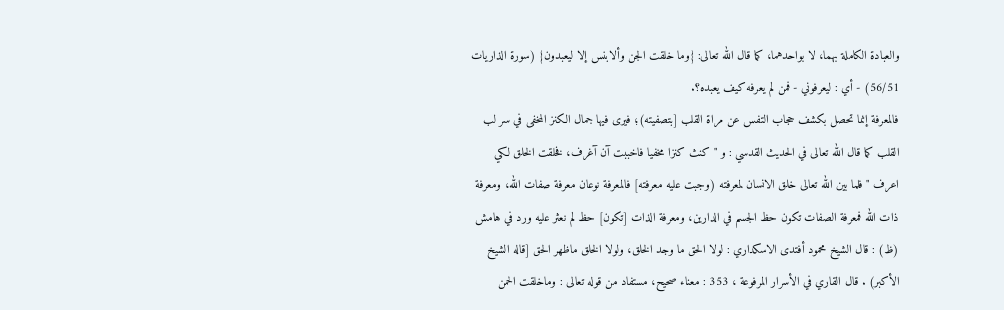والعبادة الكاملة بهما، لا بواحدهما، كما قال الله تعالى: {وما خلقت الجن وألابنس إلا ليعبدون} (سورة الذاريات 56/51) - أي : ليعرفوني - فمن لم يعرفه كيف يعبده؟.
فالمعرفة إنما تحصل بكشف حجاب التفس عن مراة القلب [بتصفيته)؛ فيرى فيها جمال الكنز المخفى في سر لب القلب كما قال الله تعالى في الحديث القدسي : و " كنث كنزا مخفيا فاخببت آن آغرف، فخلقت الخلق لكي اعرف " فلما بين الله تعالى خلق الانسان لمعرفته (وجبت عليه معرفته] فالمعرفة نوعان معرفة صفات الله، ومعرفة ذات الله فمعرفة الصفات تكون حظ الجسم في الدارين، ومعرفة الذات [تكون] حظ لم نعثر عليه ورد في هامش (ظ) : قال الشيخ محمود أفتدى الاسكداري : لولا الحق ما وجد الخلق، ولولا الخلق ماظهر الحق [قاله الشيخ الأكبر) . قال القاري في الأسرار المرفوعة ، 353 : معناء صحيح، مستفاد من قوله تعالى : وماخلقت الحمن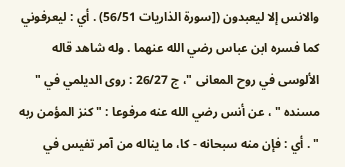والانس إلا ليعبدون ([سورة الذاريات 56/51) . أي : ليعرفوني كما فسره ابن عباس رضي الله عنهما . وله شاهد قاله الألوسى في روح المعانى "، ج 26/27 : روى الديلمي في " مسنده " ، عن أنس رضي الله عنه مرفوعا : " كنز المؤمن ربه " . أي : فإن منه سبحانه - كا، ما يناله من آمر تفيس في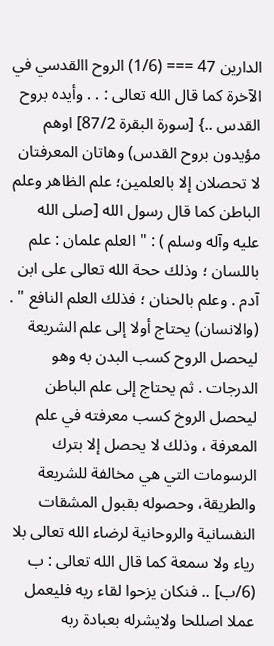الدارين 47 === (1/6) الروح االقدسي في الآخرة كما قال الله تعالى : . . وأيده بروح القدس ..} [سورة البقرة 87/2] اوهم مؤيدون بروح القدس) وهاتان المعرفتان لا تحصلان إلا بالعلمين؛ علم الظاهر وعلم الباطن كما قال رسول الله [صلى الله عليه وآله وسلم ) : " العلم علمان : علم باللسان ؛ وذلك ححة الله تعالى على ابن آدم . وعلم بالحنان ؛ فذلك العلم النافع " . (والانسان) يحتاج أولا إلى علم الشريعة ليحصل الروح كسب البدن به وهو الدرجات . ثم يحتاج إلى علم الباطن ليحصل الروخ كسب معرفته في علم المعرفة ، وذلك لا يحصل إلا بترك الرسومات التي هي مخالفة للشريعة والطريقة، وحصوله بقبول المشقات النفسانية والروحانية لرضاء الله تعالى بلا رياء ولا سمعة كما قال الله تعالى : ب (6/ب] .. فنكان يزحوا لقاء ريه فليعمل عملا اصللحا ولايشرله بعبادة ربه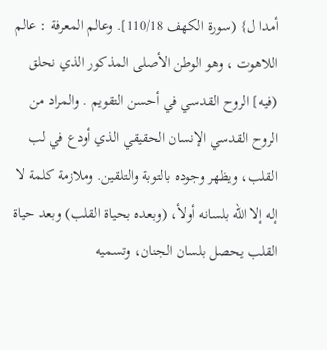أمدا ل} (سورة الكهف 110/18]. وعالم المعرفة : عالم اللاهوت ، وهو الوطن الأصلى المذكور الذي نحلق (فيه] الروح القدسي في أحسن التقويم . والمراد من الروح القدسي الإنسان الحقيقي الذي أودع في لب القلب، ويظهر وجوده بالتوبة والتلقين. وملازمة كلمة لا إله إلا الله بلسانه أولأ، (وبعده بحياة القلب) وبعد حياة القلب يحصل بلسان الجنان، وتسميه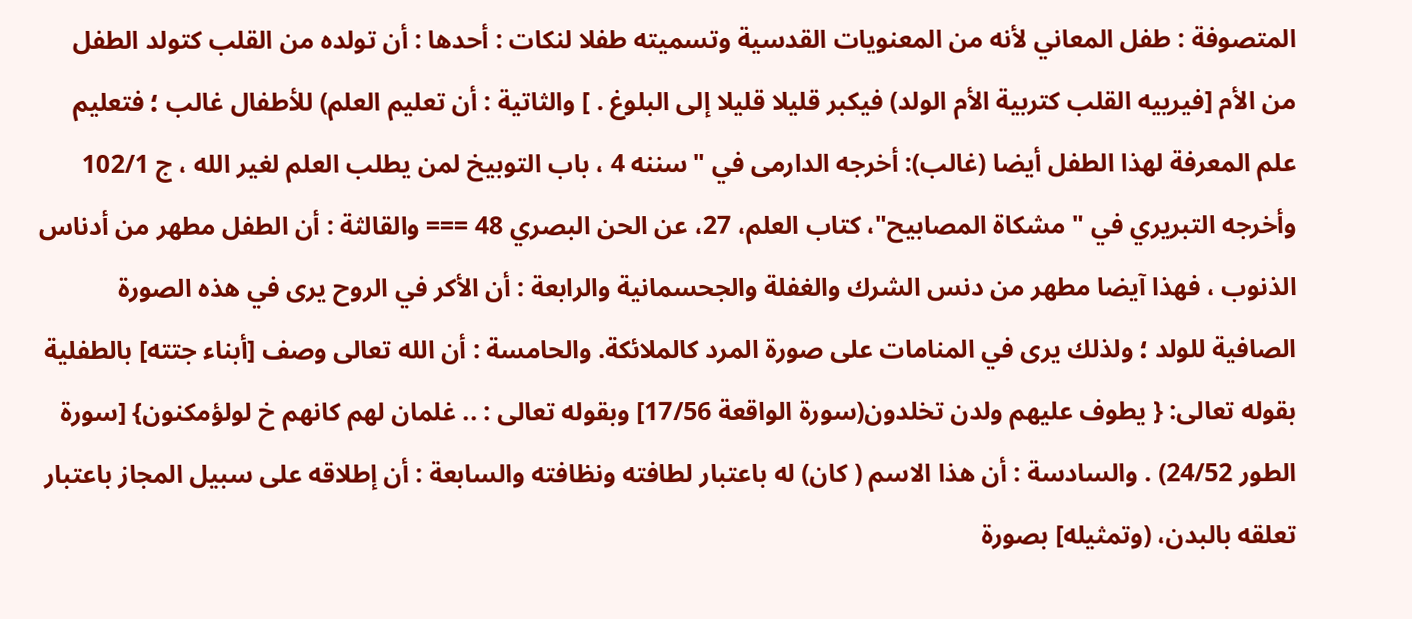المتصوفة : طفل المعاني لأنه من المعنويات القدسية وتسميته طفلا لنكات : أحدها : أن تولده من القلب كتولد الطفل من الأم [فيرييه القلب كتربية الأم الولد) فيكبر قليلا قليلا إلى البلوغ . ] والثاتية : أن تعليم العلم) للأطفال غالب ؛ فتعليم علم المعرفة لهذا الطفل أيضا (غالب): أخرجه الدارمى في "سننه 4 ، باب التوبيخ لمن يطلب العلم لغير الله ، ج 102/1 وأخرجه التبريري في " مشكاة المصابيح"، كتاب العلم، 27، عن الحن البصري 48 === والقالثة : أن الطفل مطهر من أدناس الذنوب ، فهذا آيضا مطهر من دنس الشرك والغفلة والجحسمانية والرابعة : أن الأكر في الروح يرى في هذه الصورة الصافية للولد ؛ ولذلك يرى في المنامات على صورة المرد كالملائكة. والحامسة : أن الله تعالى وصف [أبناء جتته] بالطفلية بقوله تعالى: { يطوف عليهم ولدن تخلدون(سورة الواقعة 17/56] وبقوله تعالى : .. غلمان لهم كانهم خ لولؤمكنون} [سورة الطور 24/52) . والسادسة : أن هذا الاسم ( كان) له باعتبار لطافته ونظافته والسابعة : أن إطلاقه على سبيل المجاز باعتبار تعلقه بالبدن، (وتمثيله] بصورة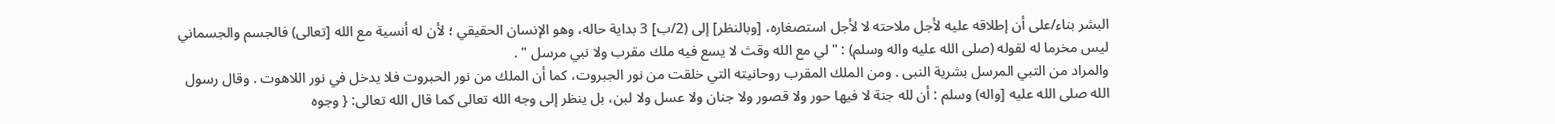البشر بناء/على أن إطلاقه عليه لأجل ملاحته لا لأجل استصغاره، [وبالنظر] إلى (2/ب] 3 بداية حاله، وهو الإنسان الحقيقي ؛ لأن له أنسية مع الله [تعالى) فالجسم والجسماني ليس مخرما له لقوله (صلى الله عليه واله وسلم) : "لي مع الله وقث لا يسع فيه ملك مقرب ولا نبي مرسل " .
والمراد من التبي المرسل بشرية النبى . ومن الملك المقرب روحانيته التي خلقت من نور الجبروت، كما أن الملك من نور الحبروت فلا يدخل في نور اللاهوت . وقال رسول الله صلى الله عليه [واله) وسلم : أن لله جنة لا فيها حور ولا قصور ولا جنان ولا عسل ولا لبن، بل ينظر إلى وجه الله تعالى كما قال الله تعالى: { وجوه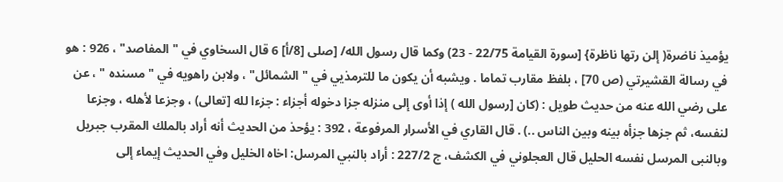يؤميذ ناضرة( إلن رتها ناظرة} [سورة القيامة 22/75 - 23) وكما قال رسول الله/ [صلى [8/أ] 6 قال السخاوي في " المفاصد" ، 926 : هو في رسالة القشيرتي (ص 70] ، بلفظ مقارب تماما . ويشبه أن يكون ما للترمذيي في " الشمائل" ، ولابن راهويه في " مسنده " ، عن على رضي الله عنه من حديث طويل : (كان [رسول الله ) إذا أوى إلى منزله جزا دخوله أجزاء : جزءا لله [تعالى) ، وجزعا لأهله ، وجزعا لنفسه، ثم جزها جزأه بينه وبين الناس ..) . قال القاري في الأسرار المرفوعة ، 392 : يؤحذ من الحديث أنه أراد بالملك المقرب جبريل وبالنبى المرسل نفسه الحليل قال العجلوني في الكشف، ج 227/2 : أراد بالنبي المرسل: اخاه الخليل وفي الحديث إيماء إلى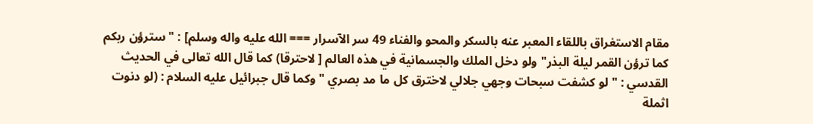مقام الاستغراق باللقاء المعبر عنه بالسكر والمحو والفناء 49 سر الآسرار === الله عليه واله وسلم] : "سترؤن ربكم كما ترؤن القمر ليلة البذر" ولو دخل الملك والجسمانية في هذه العالم [ لاحترقا) كما قال الله تعالى في الحديث القدسي : "لو كشفت سبحات وجهي جلالي لاخترق كل ما مد بصري " وكما قال جبرائيل عليه السلام : (لو دنوت اثملة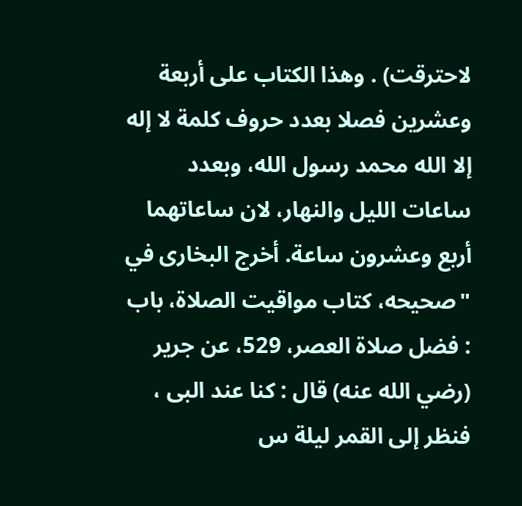لاحترقت) . وهذا الكتاب على أربعة وعشرين فصلا بعدد حروف كلمة لا إله إلا الله محمد رسول الله، وبعدد ساعات الليل والنهار، لان ساعاتهما أربع وعشرون ساعة. أخرج البخارى في "صحيحه، كتاب مواقيت الصلاة، باب : فضل صلاة العصر، 529، عن جرير (رضي الله عنه) قال : كنا عند البى ، فنظر إلى القمر ليلة س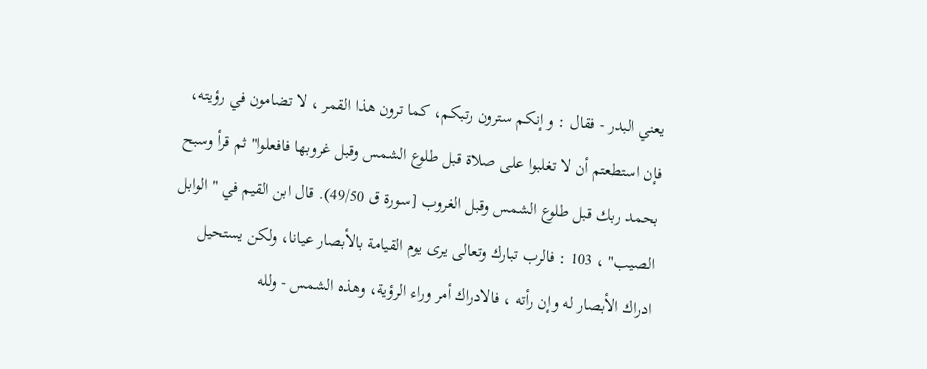يعني البدر - فقال : و إنكم سترون رتبكم، كما ترون هذا القمر ، لا تضامون في رؤيته، فإن استطعتم أن لا تغلبوا على صلاة قبل طلوع الشمس وقبل غروبها فافعلوا" ثم قرأ وسبح بحمد ربك قبل طلوع الشمس وقبل الغروب [سورة ق 49/50). قال ابن القيم في " الوابل الصيب" ، 103 : فالرب تبارك وتعالى يرى يوم القيامة بالأبصار عيانا، ولكن يستحيل ادراك الأبصار له وإن رأته ، فالادراك أمر وراء الرؤية، وهذه الشمس - ولله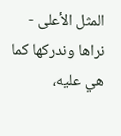المثل الأعلى - نراها وندركها كما هي عليه،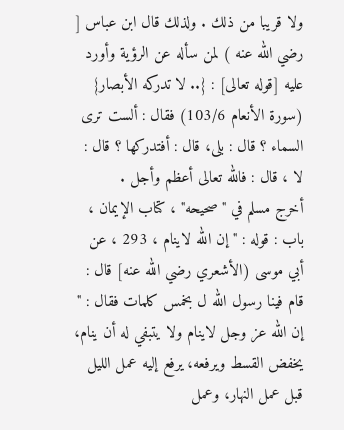ولا قريبا من ذلك . ولذلك قال ابن عباس [ رضي الله عنه ) لمن سأله عن الرؤية وأورد عليه [قوله تعالى] : {.. لا تدركه الأبصار} (سورة الأنعام 103/6) فقال : ألست ترى السماء ؟ قال : بلى، قال : أفتدركها ؟ قال : لا ، قال : فالله تعالى أعظم وأجل .
أخرج مسلم في " صحيحه" ، كتاب الإيمان ، باب : قوله : " إن الله لاينام ، 293 ، عن أبي موسى (الأشعري رضي الله عنه] قال : قام فينا رسول الله ل بخمس كلمات فقال : " إن الله عز وجل لاينام ولا يتبفي له أن ينام، يخفض القسط ويرفعه، يرفع إليه عمل الليل قبل عمل النهار، وعمل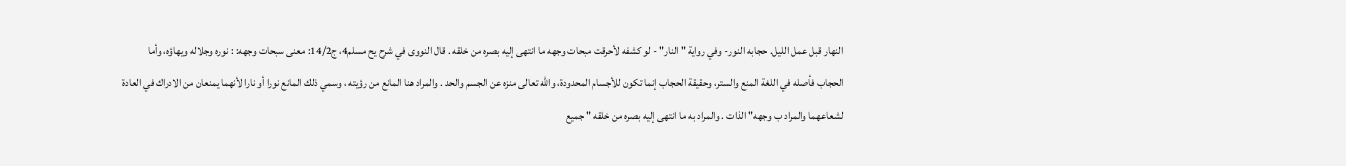النهار قبل عمل الليل. حجابه النور- وفي رواية " النار" - لو كشفه لأحرقت مبحات وجهه ما انتهى إليه بصره من خلقه . قال النووى في شرح يح مسلم4، ج14/2: معنى سبحات وجهه: : نوره وجلاله ويهاؤه، وأما الحجاب فأصله في اللغة المنع والستر، وحقيقة الحجاب إنما تكون للأجسام المحدودة، والله تعالى منزه عن الجسم والحد . والمراد هنا المانع من رؤيته ، وسمي ذلك المانع نورا أو نارا لأنهما يمنعان من الادراك في العادة لشعاعهما والمراد ب وجهه" الذات . والمراد به ما انتهى إليه بصره من خلقه " جميع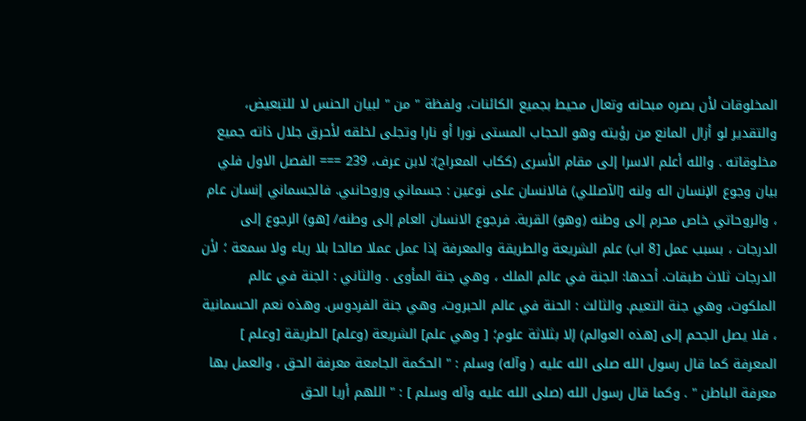المخلوقات لأن بصره مبحانه وتعال محيط بجميع الكائنات، ولفظة " من " لبيان الحنس لا للتبعيض، والتقدير لو أزال المانع من رؤيته وهو الحجاب المستى نورا أو نارا وتجلى لخلقه لأحرق جلال ذاته جميع مخلوقاته . والله أعلم الاسرا إلى مقام الأسرى (ككاب المعراج): لابن عرف، 239 === الفصل الاول فلي بيان وجوع الإنسان اله ولنه [الآصللي) فالانسان على نوعين : جسماني وروحانىي. فالجسماني إنسان عام ، والروحاتي خاص محرم إلى وطنه (وهو) القربة. فرجوع الانسان العام إلى وطنه/ [هو) الرجوع إلى الدرجات ، بسبب عمل [8 اب) علم الشريعة والطريقة والمعرفة إذا عمل عملا صالحا بلا رياء ولا سمعة ؛ لأن الدرجات ثلاث طبقات. أحدها: الجنة في عالم الملك ، وهي جنة المأوى . والثاني : الجنة في عالم الملكوت، وهي جنة التعيم. والثالث : الحنة في عالم الحبروت، وهي جنة الفردوس. وهذه نعم الحسمانية ، فلا يصل الجحم إلى [هذه العوالم) إلا بثلاثة علوم؛ [ وهي علم] الشريعة (وعلم] الطريقة [وعلم ] المعرفة كما قال رسول الله صلى الله عليه ( وآله) وسلم : " الحكمة الجامعة معرفة الحق ، والعمل بها معرفة الباطن " . وكما قال رسول الله (صلى الله عليه وآله وسلم ] : " اللهم أريا الحق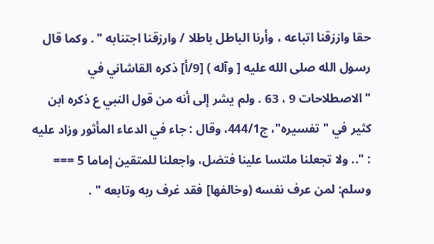حقا واززقنا اتباعه ، وأرنا الباطل باطلا / وارزقنا اجتنابه " . وكما قال رسول الله صلى الله عليه [ وآله ) [9/أ] ذكره القاشاني في "الاصطلاحات 9 ، 63 . ولم يشر إلى أنه من قول النبي ع ذكره ابن كثير في "تفسيره"، ج444/1، وقال : جاء في الدعاء المأثور وزاد عليه : ".. ولا تجعلنا ملتسا علينا فتضل، واجعلنا للمتقين إماما 5 === وسلم: لمن عرف نفسه (وخالفها] فقد غرف ربه وتابعه " .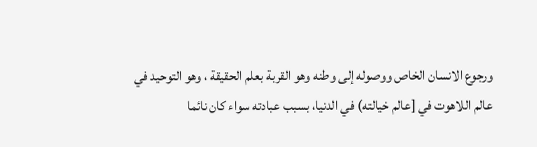ورجوع الانسان الخاص ووصوله إلى وطنه وهو القربة بعلم الحقيقة ، وهو التوحيد في عالم اللاهوت في [عالم خيالته) في الدنيا، بسبب عبادته سواء كان نائما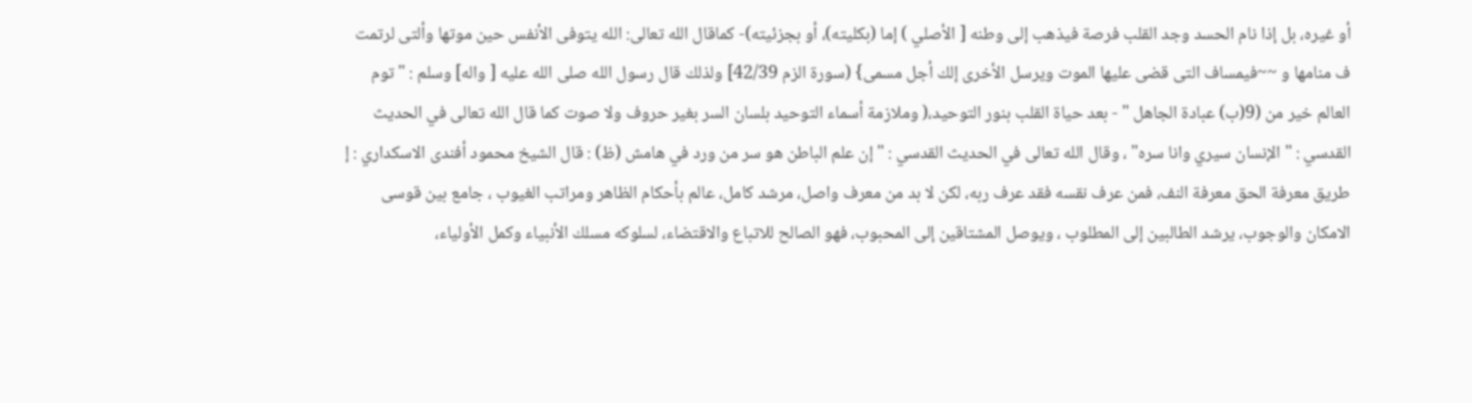أو غيره، بل إذا نام الحسد وجد القلب فرصة فيذهب إلى وطنه [ الأصلي ) إما (بكليته)، أو بجزئيته)- كماقال الله تعالى: الله يتوفى الأنفس حين موتها وألتى لرتمت ف منامها و ~~فيمساف التى قضى عليها الموت ويرسل الأخرى إلك أجل مسمى} (سورة الزم 42/39] ولذلك قال رسول الله صلى الله عليه [ واله] وسلم : " توم العالم خير من (9(ب) عبادة الجاهل " - بعد حياة القلب بنور التوحيد،( وملازمة أسماء التوحيد بلسان السر بغير حروف ولا صوت كما قال الله تعالى في الحديث القدسي : " الإنسان سيري وانا سره" ، وقال الله تعالى في الحديث القدسي : " إن علم الباطن هو سر من ورد في هامش (ظ) : قال الشيخ محمود أفندى الاسكداري : إ طريق معرفة الحق معرفة النف، فمن عرف نقسه فقد عرف ربه، لكن لا بد من معرف واصل، مرشد كامل، عالم بأحكام الظاهر ومراتب الغيوب ، جامع بين قوسى الامكان والوجوب، يرشد الطالبين إلى المطلوب ، ويوصل المشتاقين إلى المحبوب، فهو الصالح للاتباع والاقتضاء، لسلوكه مسلك الأنبياء وكمل الأولياء،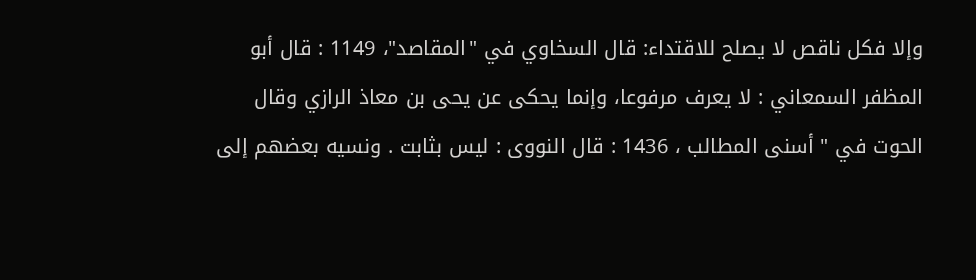وإلا فكل ناقص لا يصلح للاقتداء: قال السخاوي في "المقاصد"، 1149 : قال أبو المظفر السمعاني : لا يعرف مرفوعا، وإنما يحكى عن يحى بن معاذ الرازي وقال الحوت في " أسنى المطالب ، 1436 : قال النووى : ليس بثابت . ونسيه بعضهم إلى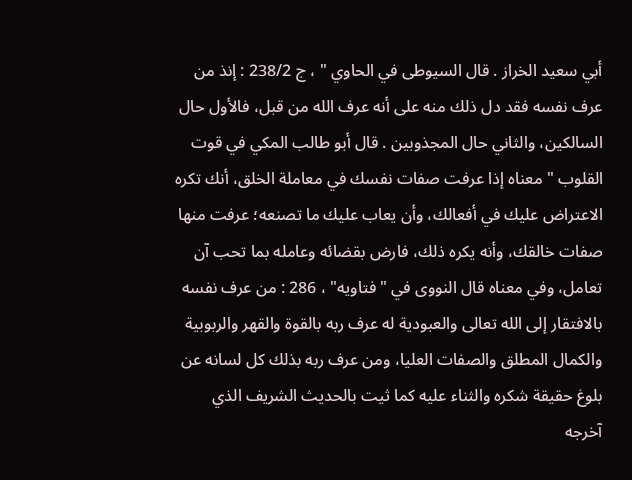أبي سعيد الخراز . قال السيوطى في الحاوي " ، ج 238/2 : إنذ من عرف نفسه فقد دل ذلك منه على أنه عرف الله من قبل، فالأول حال السالكين، والثاني حال المجذوبين . قال أبو طالب المكي في قوت القلوب " معناه إذا عرفت صفات نفسك في معاملة الخلق، أنك تكره الاعتراض عليك في أفعالك، وأن يعاب عليك ما تصنعه؛ عرفت منها صفات خالقك، وأنه يكره ذلك، فارض بقضائه وعامله بما تحب آن تعامل، وفي معناه قال النووى في " فتاويه" ، 286 : من عرف نفسه بالافتقار إلى الله تعالى والعبودية له عرف ربه بالقوة والقهر والربوبية والكمال المطلق والصفات العليا، ومن عرف ربه بذلك كل لسانه عن بلوغ حقيقة شكره والثناء عليه كما ثيت بالحديث الشريف الذي آخرجه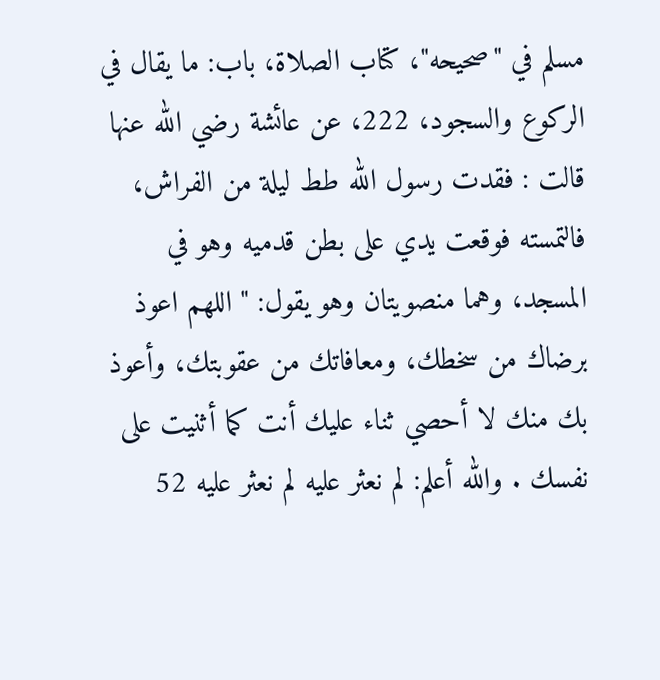مسلم في "صحيحه"، كتاب الصلاة، باب: ما يقال في الركوع والسجود، 222، عن عائشة رضي الله عنها قالت : فقدت رسول الله طط ليلة من الفراش، فالتمسته فوقعت يدي على بطن قدميه وهو في المسجد، وهما منصويتان وهو يقول: " اللهم اعوذ برضاك من سخطك، ومعافاتك من عقوبتك، وأعوذ بك منك لا أحصي ثناء عليك أنت كما أثنيت على نفسك . والله أعلم: لم نعثر عليه لم نعثر عليه 52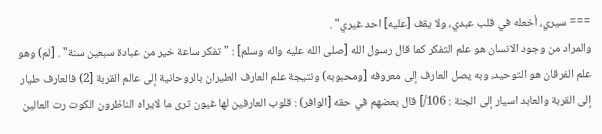=== سيري، أخعله في قلب عبدي، ولا يقف [عليه] احد غيري" .
والمراد من وجود الانسان هو علم التفكر كما قال رسول الله [صلى الله عليه واله وسلم] : "تفكر ساعة خير من عبادة سبعين سنة" . [لم) وهو علم الفرقان هو التوحيد، وبه يصل العارف إلى معروفه [ومحبوبه) ونتيجة علم العارف الطيران بالروحانية إلى عالم القربة [2) فالعارف طيار إلى القربة والعابد اسيار إلى الجنة : 106/] قال بعضهم في حقه [الوافر) : قلوب العارفين لها غيون ترى ما لايراه الناظرون الكوت رت العالين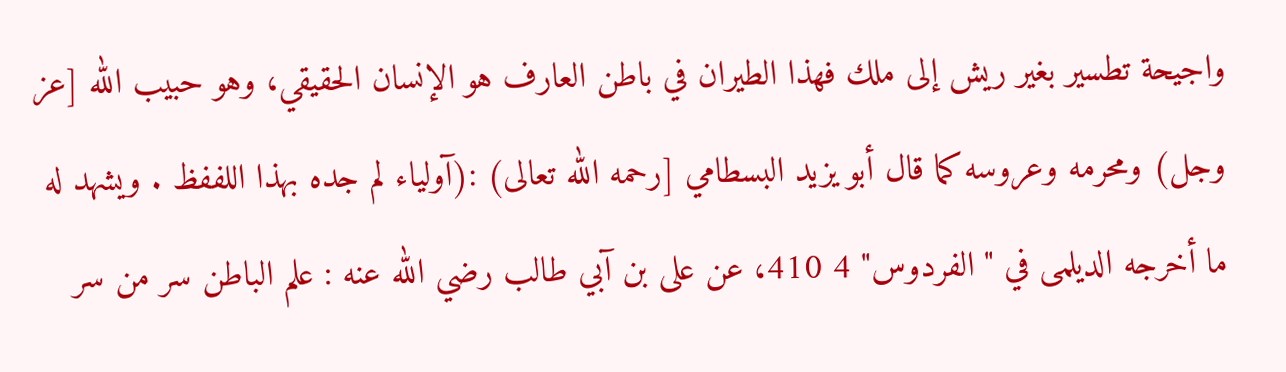واجيحة تطسير بغير ريش إلى ملك فهذا الطيران في باطن العارف هو الإنسان الحقيقي، وهو حبيب الله [عز وجل) ومحرمه وعروسه كما قال أبو يزيد البسطامي [رحمه الله تعالى) :(آولياء لم جده بهذا اللففظ . ويشهد له ما أخرجه الديلمى في " الفردوس" 4 410، عن على بن آبي طالب رضي الله عنه : علم الباطن سر من سر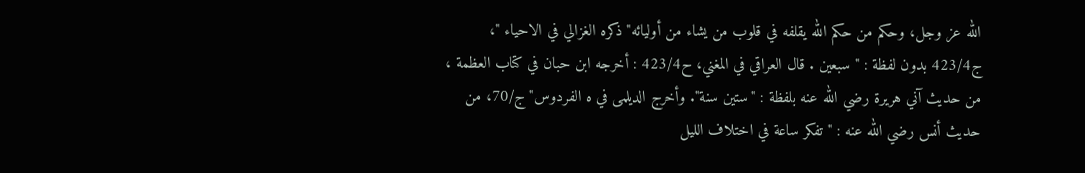الله عز وجل، وحكم من حكم الله يقلفه في قلوب من يشاء من أوليائه" ذكره الغزالي في الاحياء "، ج423/4 بدون لفظة : " سبعين . قال العراقي في المغني، ح423/4 : أخرجه ابن حبان في كتاب العظمة ، من حديث آني هريرة رضي الله عنه بلفظة : "ستين سنة". وأخرج الديلمى في ه الفردوس" ج/70، من حديث أنس رضي الله عنه : " تفكر ساعة في اختلاف الليل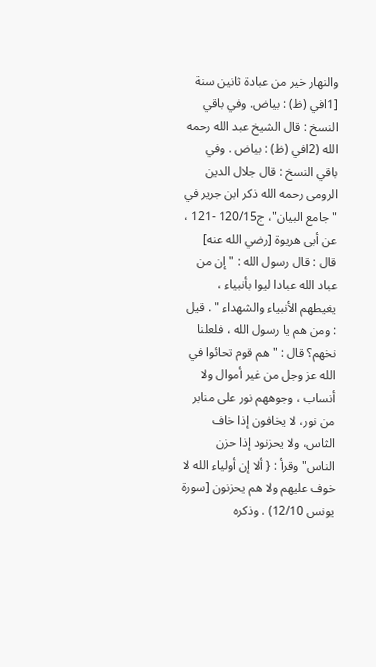والنهار خير من عبادة ثانين سنة [1افي (ظ) : بياض. وفي باقي النسخ : قال الشيخ عبد الله رحمه الله (2افي (ظ) : بياض . وفي باقي النسخ : قال جلال الدين الرومى رحمه الله ذكر ابن جرير في " جامع البيان"، ج120/15 -121 ، عن أبى هريوة [رضي الله عنه] قال : قال رسول الله : " إن من عباد الله عبادا ليوا بأنبياء ، يغيطهم الأنبياء والشهداء " . قيل : ومن هم يا رسول الله ، فلعلنا نخهم؟ قال : " هم قوم تحائوا في الله عز وجل من غير أموال ولا أنساب ، وجوههم نور على منابر من نور، لا يخافون إذا خاف الثاس، ولا يحزنود إذا حزن الناس" وقرأ : { ألا إن أولياء الله لا خوف عليهم ولا هم يحزنون [سورة يونس 12/10) . وذكره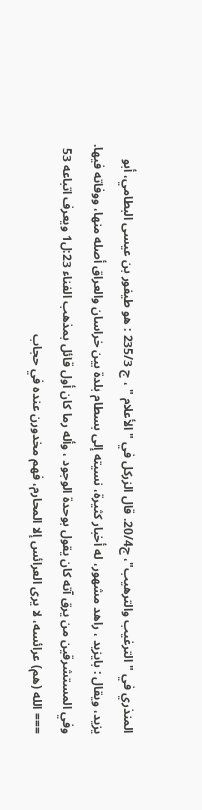المنذري في "الترغيب والترهيب"، ج20/4. قال الزركل في " الأعلام " ، ج 235/3 : هو طيفور بن عيسى البطامي، أبو يزيد، ويقال : بايزيد ، راهد مشهور، له أخبار كثيرة، نسيته إلى بسطام بلدة بين خراسان والعراق أصله منها، ووفاته فيها. وفي المستشرقين من يرق آته كان يقول بوحدة الوجود ، وأله رما كان أول قائل بمذهب الفناء 23:ل1 ويعرف اتباعه 53 === الله (هم) عرائسه، لا يرى العرائس إلا المحارم، فهم مخدورن عنده في حجاب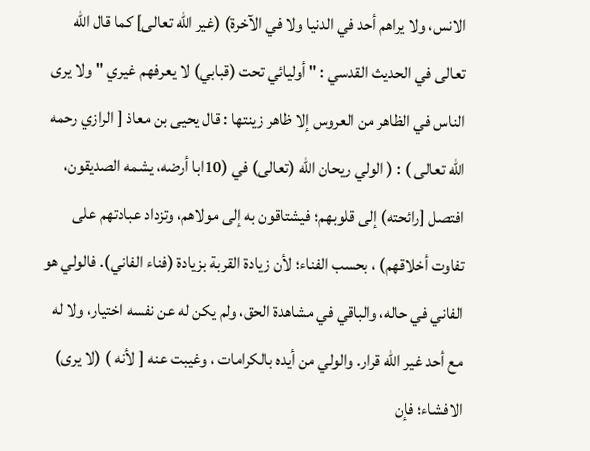الانس، ولا يراهم أحد في الدنيا ولا في الآخرة) (غير الله تعالى] كما قال الله تعالى في الحديث القدسي : " أوليائي تحت (قبابي) لا يعرفهم غيري " ولا يرى الناس في الظاهر من العروس إلا ظاهر زينتها : قال يحيى بن معاذ [ الرازي رحمه الله تعالى ) : ( الولي ريحان الله (تعالى) في (10ابا أرضه، يشمه الصديقون، افتصل [رائحته) إلى قلوبهم؛ فيشتاقون به إلى مولاهم، وتزداد عبادتهم على تفاوت أخلاقهم) ، بحسب الفناء؛ لأن زيادة القربة بزيادة (فناء الفاني). فالولي هو الفاني في حاله، والباقي في مشاهدة الحق، ولم يكن له عن نفسه اختيار، ولا له مع أحد غير الله قرار. والولي من أيده بالكرامات ، وغيبت عنه [ لأنه ) (لا يرى) الافشاء؛ فإن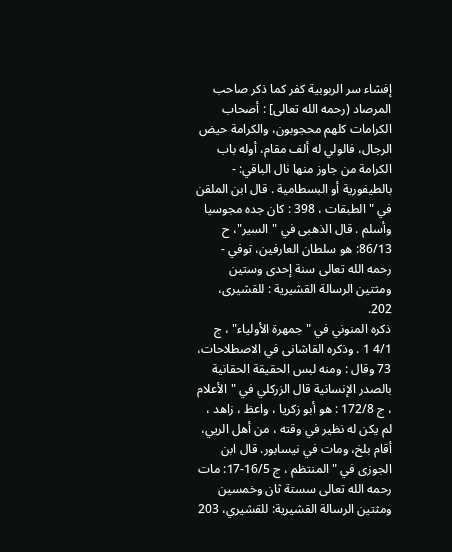إفشاء سر الربوبية كفر كما ذكر صاحب المرصاد (رحمه الله تعالى] : أصحاب الكرامات كلهم محجوبون، والكرامة حيض الرجال، فالولي له ألف مقام، أوله باب الكرامة من جاوز منها نال الباقي: - بالطيفورية أو البسطامية . قال ابن الملقن في " الطبقات ، 398 : كان جده مجوسيا وأسلم . قال الذهبى في "السير"، ح 86/13: هو سلطان العارفين، توفي - رحمه الله تعالى سنة إحدى وستين ومثتين الرسالة القشيرية : للقشيرى، 202.
ذكره المنوني في " جمهرة الأولياء" ، ج 4/1 1 . وذكره القاشانى في الاصطلاحات، 73 وقال : ومنه لبس الحقيقة الحقانية بالصدر الإنسانية قال الزركلي في "الأعلام ، ج 172/8 : هو أبو زكريا ، واعظ ، زاهد ، لم يكن له نظير في وقته ، من أهل الريي، أقام بلخ، ومات في نيسابور. قال ابن الجوزى في " المنتظم ، ج 16/5-17: مات رحمه الله تعالى سستة ثان وخمسين ومثتين الرسالة القشيرية: للقشيري، 203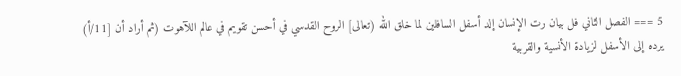5 === الفصل الثاني فل بيان رت الإنسان إلد أسفل السافلين لما خلق الله (تعالى] الروح القدسي في أحسن تقويم في عالم اللآهوت (ثم أراد أن [11/أ) يرده إلى الأسفل لزيادة الأنسية والقربية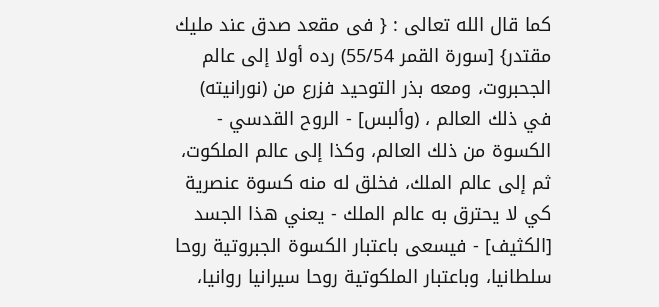كما قال الله تعالى : { فى مقعد صدق عند مليك مقتدر} [سورة القمر 55/54) رده أولا إلى عالم الجحبروت، ومعه بذر التوحيد فزرع من (نورانيته) في ذلك العالم ، (وألبس] - الروح القدسي - الكسوة من ذلك العالم، وكذا إلى عالم الملكوت، ثم إلى عالم الملك، فخلق له منه كسوة عنصرية كي لا يحترق به عالم الملك - يعني هذا الجسد [الكثيف] - فيسعى باعتبار الكسوة الجبروتية روحا سلطانيا، وباعتبار الملكوتية روحا سيرانيا روانيا،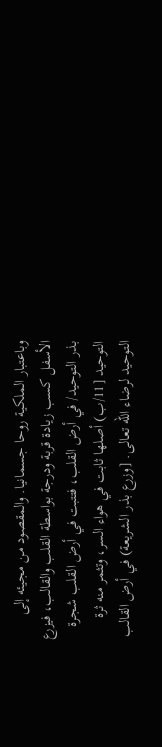وباعتبار الملكية روحا جسمانيا. والمقصود من مجيئه إلى الأسفل كسب زيادة قربة ودرجة بواسطة القلب والقالب، فيزرع بذر التوحيد/ في أرض القلب، فتتبت في أرض القلب شجرة التوحيد [11/ب) أصلها ثابت في هواء السر، وتثمر منه ثرة التوحيد لرضاء الله تعالى. [وزرع بذر الشريعة) في أرض القالب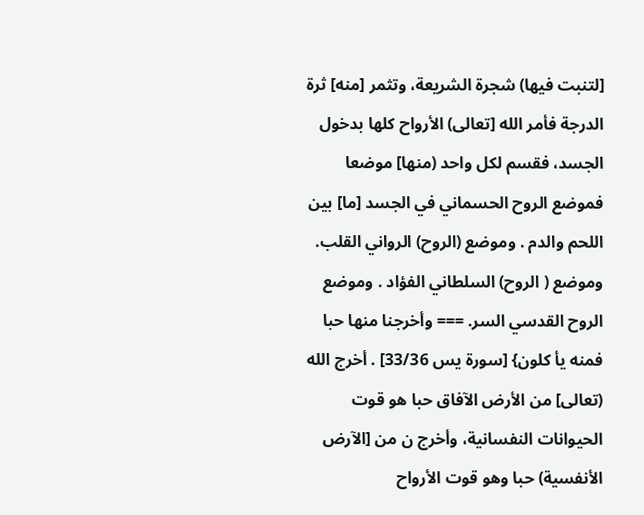[لتنبت فيها) شجرة الشريعة، وتثمر [منه] ثرة الدرجة فأمر الله [تعالى) الأرواح كلها بدخول الجسد، فقسم لكل واحد (منها] موضعا فموضع الروح الحسماني في الجسد [ما] بين اللحم والدم . وموضع (الروح) الرواني القلب. وموضع ( الروح) السلطاني الفؤاد . وموضع الروح القدسي السر. === وأخرجنا منها حبا فمنه يأ كلون} [سورة يس 33/36] . أخرج الله (تعالى] من الأرض الآفاق حبا هو قوت الحيوانات النفسانية، وأخرج ن من [الآرض الأنفسية) حبا وهو قوت الأرواح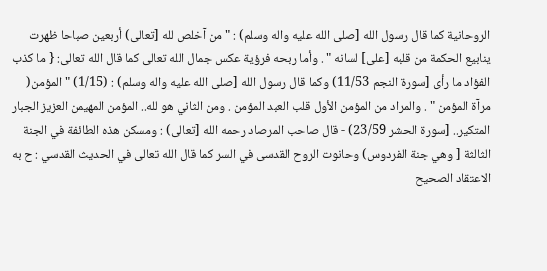الروحانية كما قال رسول الله [صلى الله عليه واله وسلم) : " من آخلص لله [تعالى) أربعين صباحا ظهرت ينابيع الحكمة من قلبه [على] لسانه " . وأما ربحه فرؤية عكس جمال الله تعالى كما قال الله تعالى: { ما كذب الفؤاد ما رأى [سورة النجم 11/53) وكما قال رسول الله [صلى الله عليه واله وسلم) : (1/15) " المؤمن( مرآة المؤمن " . والمراد من المؤمن الأول قلب العبد المؤمن . ومن الثاني هو لله.. المؤمن المهيمن العزيز الجبار المتكير.. [سورة الحشر 23/59) - قال صاحب المرصاد رحمه الله [تعالى) : ومسكن هذه الطائفة في الجنة الثالثة [ وهي جنة الفردوس) وحانوت الروح القدسى في السر كما قال الله تعالى في الحديث القدسي : ح به الاعتقاد الصحيح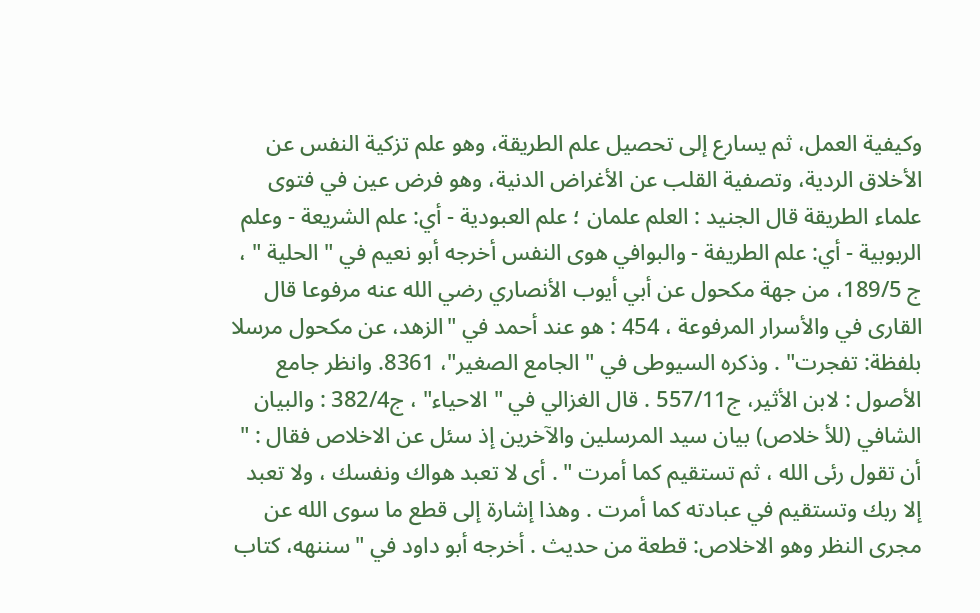وكيفية العمل، ثم يسارع إلى تحصيل علم الطريقة، وهو علم تزكية النفس عن الأخلاق الردية، وتصفية القلب عن الأغراض الدنية، وهو فرض عين في فتوى علماء الطريقة قال الجنيد : العلم علمان ؛ علم العبودية - أي: علم الشريعة - وعلم الربوبية - أي: علم الطريفة - والبوافي هوى النفس أخرجه أبو نعيم في " الحلية " ، ج 189/5، من جهة مكحول عن أبي أيوب الأنصاري رضي الله عنه مرفوعا قال القارى في والأسرار المرفوعة ، 454 : هو عند أحمد في "الزهد، عن مكحول مرسلا بلفظة: تفجرت" . وذكره السيوطى في " الجامع الصغير"، 8361. وانظر جامع الأصول : لابن الأثير، ج557/11 . قال الغزالي في " الاحياء" ، ج382/4 : والبيان الشافي (للأ خلاص) بيان سيد المرسلين والآخرين إذ سئل عن الاخلاص فقال : " أن تقول رئى الله ، ثم تستقيم كما أمرت " . أى لا تعبد هواك ونفسك ، ولا تعبد إلا ربك وتستقيم في عبادته كما أمرت . وهذا إشارة إلى قطع ما سوى الله عن مجرى النظر وهو الاخلاص: قطعة من حديث . أخرجه أبو داود في "سننهه، كتاب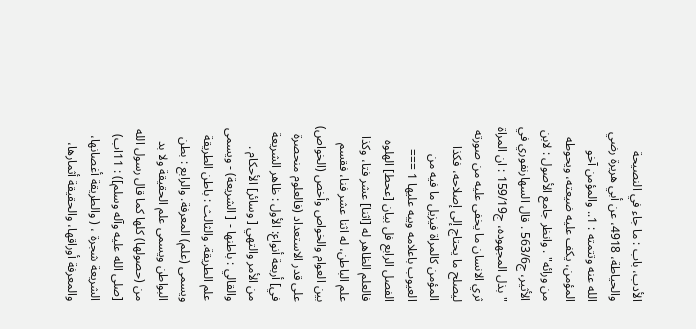الأدب، باب : ما جاء في النصيحة والحياطة، 4918، عن أبي هريرة رضي الله عنه وتتمته : 1.. والمؤمن آخو المؤمن، يكف عليه ضيعته، ويحوطه من ورائه" . وانظر جامع الأصول : لابن الأثير، ج563/6 . قال السهارنفوري في "بذل المجهوده، ج159/19 : ان المراة ثري الانسان ما يخفى عليه من صورته ليصلح ما يحتاج إلى إصلاحه، فكذا المؤمن كالمراة فيزيل ما فيه من العيوب باعلامه ويبه عليها 1 === الفصل الرابع فل بيان [عحط] الهلوه فالعلم الظاهر له [اثنا] عشر فتا، وكذا علم الباطن، له اثنا عشر فنا، فقسم بين العوام والخواص وأخص (الخواص) على قدر الاستعداد (فالعلوم منحصرة في] أربعة أنواع: الأول : ظاهر الشريعة من الأمر والتهي [ وسائر] الأحكام .
والقالي : باطنها - [ الشريعة) - ويسمى علم الطريقة. والثالث : باطن الطريقة ويسمى (علم) المعرفة. والرابع : بطن البواطن ويسمى علم الحقيقة ولا بد من (حصولها) كلها كما قال رسول الله [صلى الله عليه وآله وسلم]) : 11اب) الشريعة شجرة ، ( والطريقة أغصانها، والمعرفة أوراقها، والحقيقة أثمارها،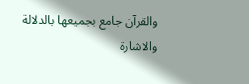والقرآن جامع بجميعها بالدلالة والاشارة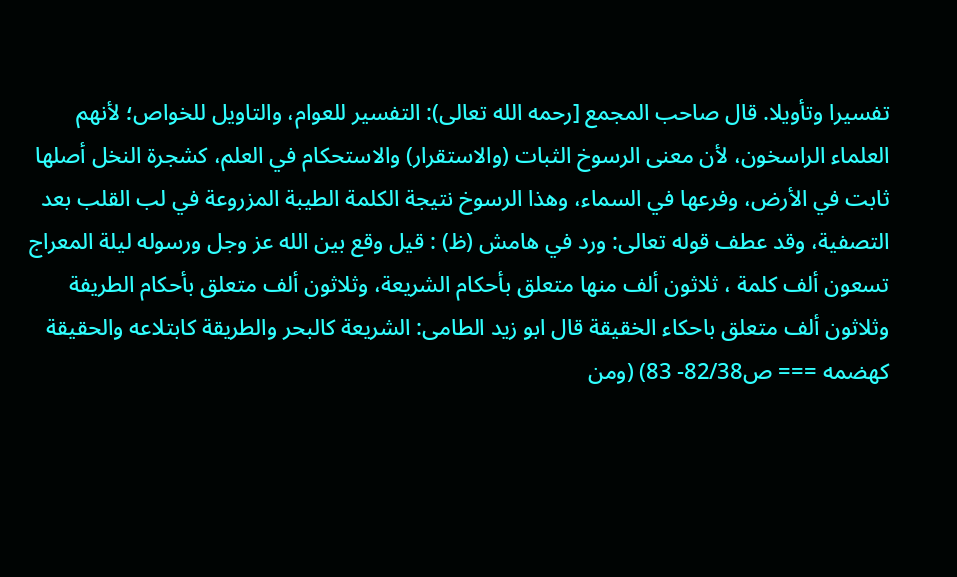تفسيرا وتأويلا. قال صاحب المجمع [رحمه الله تعالى): التفسير للعوام، والتاويل للخواص؛ لأنهم العلماء الراسخون، لأن معنى الرسوخ الثبات (والاستقرار) والاستحكام في العلم، كشجرة النخل أصلها ثابت في الأرض، وفرعها في السماء، وهذا الرسوخ نتيجة الكلمة الطيبة المزروعة في لب القلب بعد التصفية، وقد عطف قوله تعالى: ورد في هامش (ظ) : قيل وقع بين الله عز وجل ورسوله ليلة المعراج تسعون ألف كلمة ، ثلاثون ألف منها متعلق بأحكام الشريعة، وثلاثون ألف متعلق بأحكام الطريفة وثلاثون ألف متعلق باحكاء الخقيقة قال ابو زيد الطامى: الشريعة كالبحر والطريقة كابتلاعه والحقيقة كهضمه === ص82/38- 83) (ومن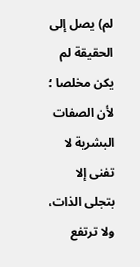لم) يصل إلى الحقيقة لم يكن مخلصا ؛ لأن الصفات البشرية لا تفنى إلا بتجلى الذات، ولا ترتفع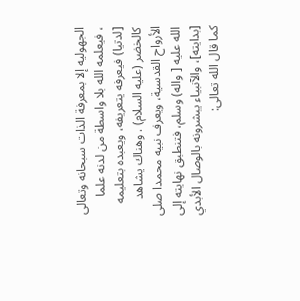الجهوليه إلا بمعرفة الذات سبحانه وتعالى ، فيعلمه الله بلا واسطة من لدنه علما [لدتيا) فيعرفه يتعريفه، ويعبده بتعليمه كالخضر (عليه السلام) . وهناك يشاهد الأرواح القدسية، ويعرف نبيه محمدا صلى الله عليه [ واله) وسلم، فتنطبق نهايته إلى [بدايته]، والآنبياء يبشرونه بالوصال الأبدي كما قال الله تعالى: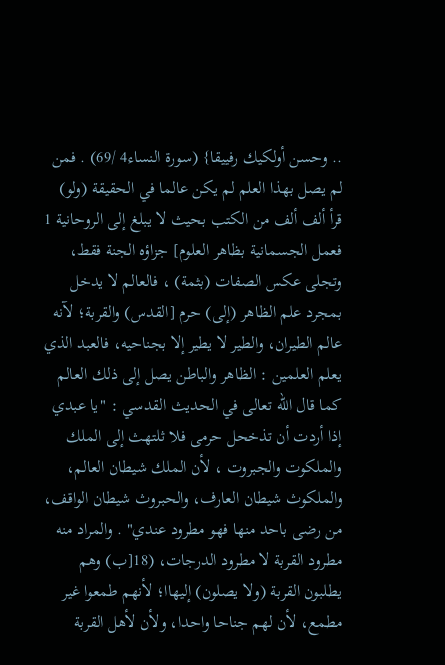.. وحسن أولكيك رفييقا} (سورة النساء4 /69) . فمن لم يصل بهذا العلم لم يكن عالما في الحقيقة (ولو) قرأ ألف ألف من الكتب بحيث لا يبلغ إلى الروحانية 1 فعمل الجسمانية بظاهر العلوم] جزاؤه الجنة فقط، وتجلى عكس الصفات (بثمة) ، فالعالم لا يدخل بمجرد علم الظاهر (إلى) حرم [القدس) والقربة؛ لآنه عالم الطيران، والطير لا يطير إلا بجناحيه، فالعبد الذي يعلم العلمين : الظاهر والباطن يصل إلى ذلك العالم كما قال الله تعالى في الحديث القدسي : "يا عبدي إذا أردت أن تذخحل حرمى فلا ثلتهث إلى الملك والملكوت والجبروت ، لأن الملك شيطان العالم، والملكوث شيطان العارف، والحبروث شيطان الواقف، من رضى باحد منها فهو مطرود عندي" . والمراد منه مطرود القربة لا مطرود الدرجات، (18[ب) وهم يطلبون القربة (ولا يصلون) إليهاا؛ لأنهم طمعوا غير مطمع، لأن لهم جناحا واحدا، ولأن لأهل القربة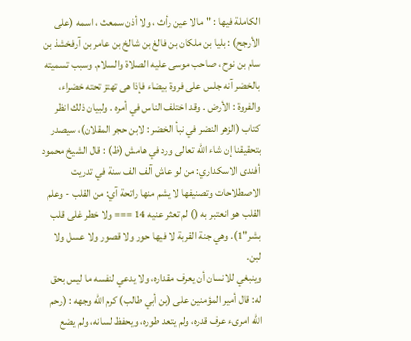الكاملة فيها : "مالا عين رأث ، ولا أذن سمعث ، اسمه (على الأرجح) : بليا بن ملكان بن فالغ بن شالخ بن عامر بن آرفخشذ بن سام بن نوح ، صاحب موسى عليه الصلاة والسلام. وسبب تسميته بالخضر آنه جلس على فروة بيضاء فإذا هى تهتز تحته خضراء، والفروة : الأرض . وقد اختلف الناس في أمره . ولبيان ذلك انظر كتاب (الزهر النضر في نبأ الخضر : لابن حجر المقلان)، سيصدر بتحقيقنا إن شاء الله تعالى ورد في هامش (ظ) : قال الشيخ محمود أفندى الاسكداري: من لو عاش آلف الف سنة في تدريت الاصطلاحات وتصنيفها لا يشم منها راتحة آي: من القلب - وعلم القلب هو انعتبر به () لم تعثر عنيه 14 === ولا خطر غلى قلب بشر"1). وهي جنة القربة لا فيها حور ولا قصور ولا عسل ولا لبن.
وينبغي للانسان أن يعرف مقداره، ولا يدعي لنفسه ما ليس بحق له: قال أمير المؤمنين على (بن أبي طالب) كرم الله وجهه : (رحم الله امرىء عرف قدره، ولم يتعد طوره، ويحفظ لسانه، ولم يضع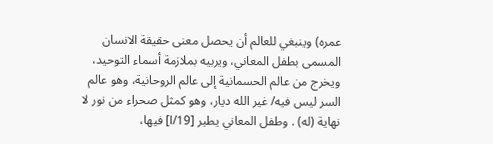عمره) وينبغي للعالم أن يحصل معنى حقيقة الانسان المسمى بطفل المعاني، ويربيه بملازمة أسماء التوحيد، ويخرج من عالم الحسمانية إلى عالم الروحانية، وهو عالم السر ليس فيه/ غير الله ديار، وهو كمثل صحراء من نور لا نهاية (له) . وطفل المعاني يطير [19/ا] فيها،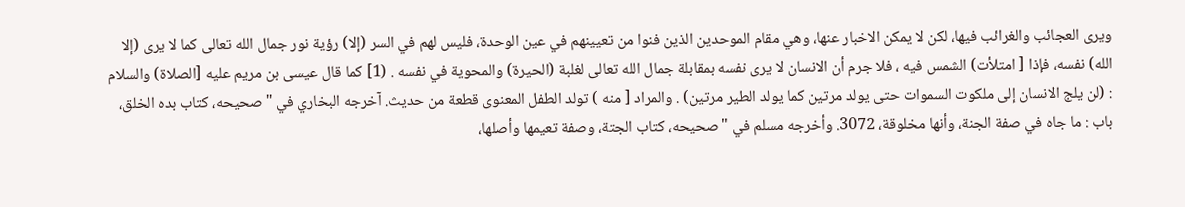ويرى العجائب والغرائب فيها، لكن لا يمكن الاخبار عنها، وهي مقام الموحدين الذين فنوا من تعيينهم في عين الوحدة، فليس لهم في السر (إلا) رؤية نور جمال الله تعالى كما لا يرى (إلا الله) نفسه، فإذا [ امتلأت) الشمس فيه ، فلا جرم أن الانسان لا يرى نفسه بمقابلة جمال الله تعالى لغلبة (الحيرة) والمحوية في نفسه . (1] كما قال عيسى بن مريم عليه [الصلاة) والسلام : (لن يلج الانسان إلى ملكوت السموات حتى يولد مرتين كما يولد الطير مرتين) . والمراد [ منه ) تولد الطفل المعنوى قطعة من حديث. آخرجه البخاري في "صحيحه، كتاب بده الخلق، باب : ما جاه في صفة الجنة، وأنها مخلوقة، 3072. وأخرجه مسلم في "صحيحه، كتاب الجتة، وصفة تعيمها وأصلها،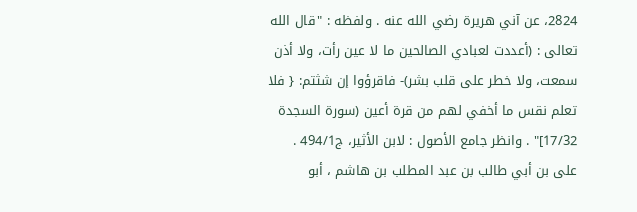2824، عن آني هريرة رضي الله عنه . ولفظه : "قال الله تعالى : (أعددت لعبادي الصالحين ما لا عين رأت، ولا أذن سمعت، ولا خطر على قلب بشر)- فاقرؤوا إن شثتم: { فلا تعلم نقس ما أخفي لهم من قرة أعين (سورة السجدة 17/32]" . وانظر جامع الأصول : لابن الأثير، ج494/1 . على بن أبي طالب بن عبد المطلب بن هاشم ، أبو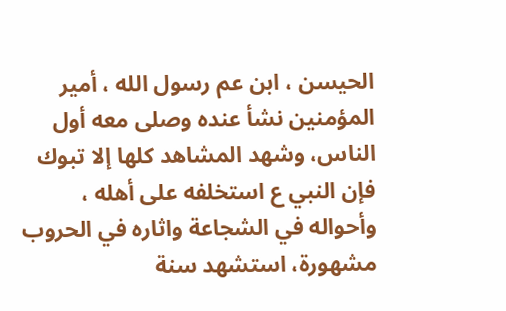الحيسن ، ابن عم رسول الله ، أمير المؤمنين نشأ عنده وصلى معه أول الناس، وشهد المشاهد كلها إلا تبوك فإن النبي ع استخلفه على أهله ، وأحواله في الشجاعة واثاره في الحروب مشهورة، استشهد سنة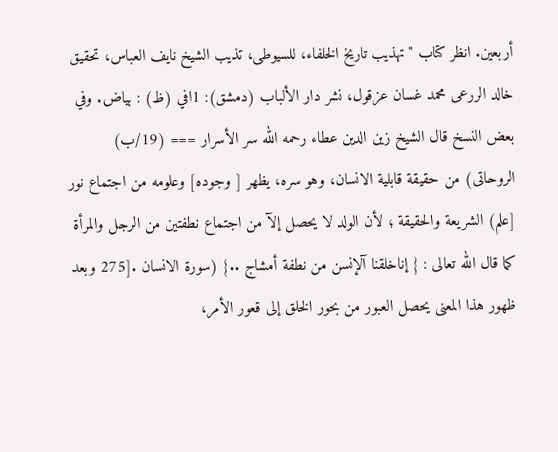أربعين. انظر كتاب "تهذيب تاريخ الخلفاء، للسيوطى، تذيب الشيخ نايف العباس، تحقيق خالد الررعى محمد غسان عزقول، نشر دار الألباب (دمشق): 1افي (ظ) : بياض. وفي بعض النسخ قال الشيخ زين الدين عطاء رحمه الله سر الأسرار === (19/ب) الروحاتى) من حقيقة قابلية الانسان، وهو سره، يظهر [ وجوده] وعلومه من اجتماع نور [علم) الشريعة والحقيقة ؛ لأن الولد لا يحصل إلآ من اجتماع نطفتين من الرجل والمرأة كما قال الله تعالى : { إناخلقنا آلإنسن من نطفة أمشاج ..} (سورة الانسان .[275 وبعد ظهور هذا المعنى يحصل العبور من بحور الخلق إلى قعور الأمر،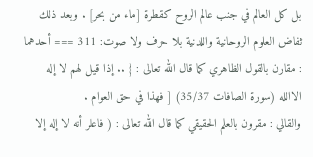بل كل العالم في جنب عالم الروح كقطرة [ماء من بحر] . وبعد ذلك ثفاض العلوم الروحانية واللدنية بلا حرف ولا صوت: 311 === أحدهما : مقارن بالقول الظاهري كما قال الله تعالى : { .. إذا قيل لهم لا إله الاالله (سورة الصافات 35/37) [ فهذا في حق العوام .
والقالي : مقرون بالعلم الحقيقي كما قال الله تعالى : ( فاعلر أنه لا إله إلا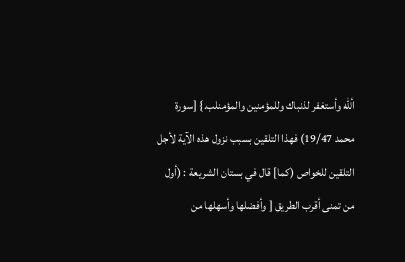ألله وأستغفر لذنباك وللمؤمنين والمؤمنلب.} [سورة محمد 19/47) فهذا التلقين بسبب نزول هذه الآية لأجل التلقين للخواص (كما] قال في بستان الشريعة : (أول من تمنى أقرب الطريق [ وأفضلها وأسهلها من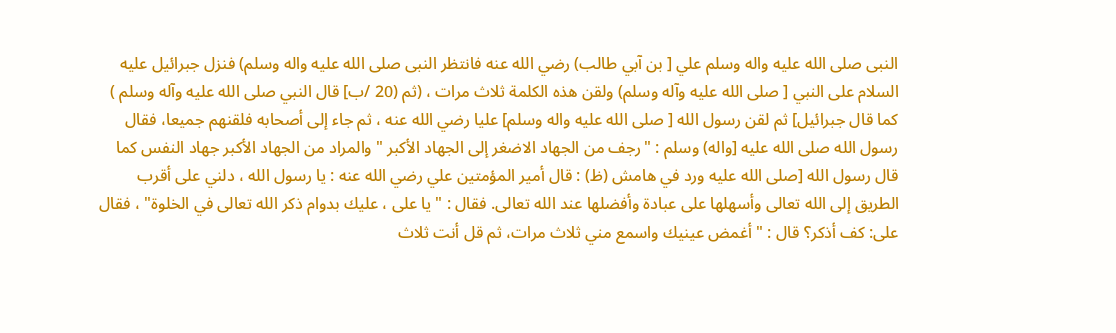النبى صلى الله عليه واله وسلم علي [ بن آبي طالب) رضي الله عنه فانتظر النبى صلى الله عليه واله وسلم) فنزل جبرائيل عليه السلام على النبي [ صلى الله عليه وآله وسلم) ولقن هذه الكلمة ثلاث مرات ، (ثم (20 /ب] قال النبي صلى الله عليه وآله وسلم ) كما قال جبرائيل] ثم لقن رسول الله [ صلى الله عليه واله وسلم] عليا رضي الله عنه ، ثم جاء إلى أصحابه فلقنهم جميعا، فقال رسول الله صلى الله عليه [واله) وسلم : "رجف من الجهاد الاضغر إلى الجهاد الأكبر " والمراد من الجهاد الأكبر جهاد النفس كما قال رسول الله [صلى الله عليه ورد في هامش (ظ) : قال أمير المؤمتين علي رضي الله عنه : يا رسول الله ، دلني على أقرب الطريق إلى الله تعالى وأسهلها على عبادة وأفضلها عند الله تعالى. فقال : " يا على ، عليك بدوام ذكر الله تعالى في الخلوة" ، فقال على: كف أذكر؟ قال : " أغمض عينيك واسمع مني ثلاث مرات، ثم قل أنت ثلاث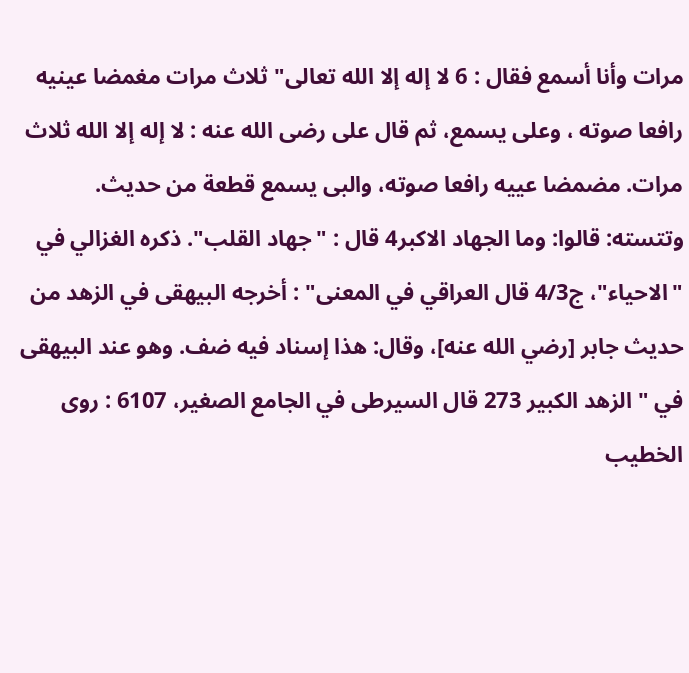مرات وأنا أسمع فقال : 6 لا إله إلا الله تعالى" ثلاث مرات مغمضا عينيه رافعا صوته ، وعلى يسمع، ثم قال على رضى الله عنه : لا إله إلا الله ثلاث مرات. مضمضا عييه رافعا صوته، والبى يسمع قطعة من حديث. وتتسته: قالوا: وما الجهاد الاكبر4 قال : "جهاد القلب". ذكره الغزالي في "الاحياء"، ج4/3 قال العراقي في المعنى" : أخرجه البيهقى في الزهد من حديث جابر [رضي الله عنه]، وقال: هذا إسناد فيه ضف. وهو عند البيهقى في " الزهد الكبير 273 قال السيرطى في الجامع الصغير، 6107 : روى الخطيب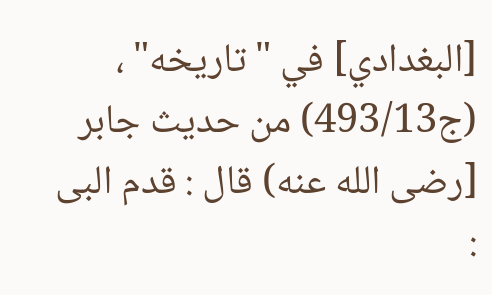[البغدادي] في "تاريخه" ، (ج493/13) من حديث جابر [رضى الله عنه) قال : قدم البى :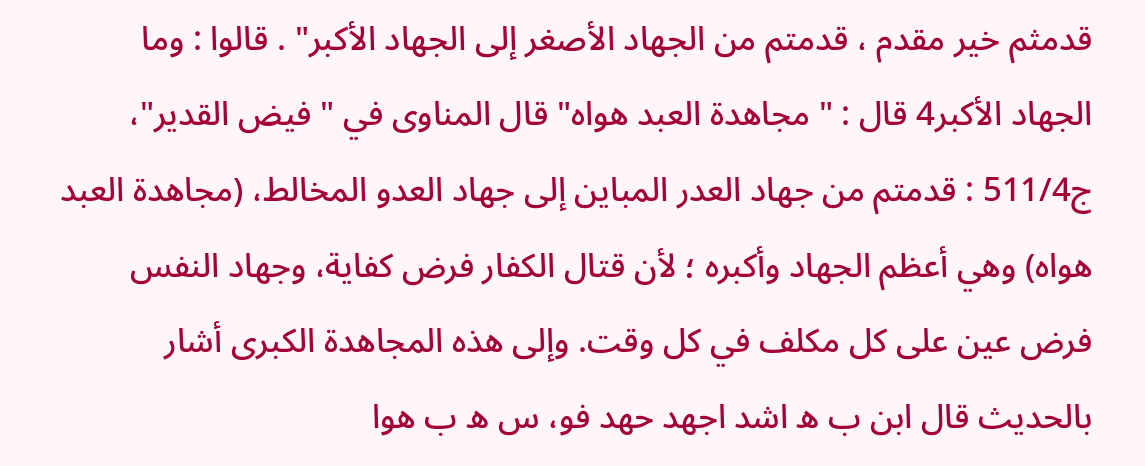قدمثم خير مقدم ، قدمتم من الجهاد الأصغر إلى الجهاد الأكبر" . قالوا : وما الجهاد الأكبر4 قال : " مجاهدة العبد هواه" قال المناوى في " فيض القدير"، ج511/4 : قدمتم من جهاد العدر المباين إلى جهاد العدو المخالط، (مجاهدة العبد هواه) وهي أعظم الجهاد وأكبره ؛ لأن قتال الكفار فرض كفاية، وجهاد النفس فرض عين على كل مكلف في كل وقت. وإلى هذه المجاهدة الكبرى أشار بالحديث قال ابن ب ه اشد اجهد حهد فو، س ه ب هوا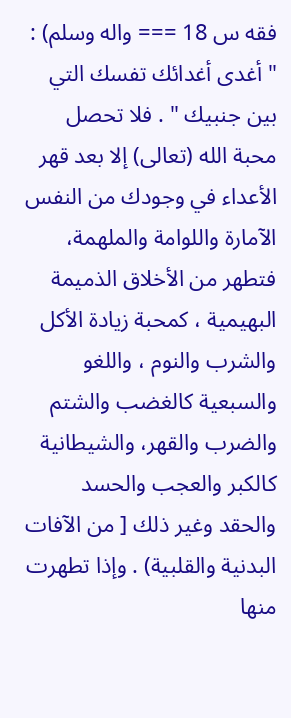فقه س 18 === واله وسلم) : " أغدى أغدائك تفسك التي بين جنبيك " . فلا تحصل محبة الله (تعالى) إلا بعد قهر الأعداء في وجودك من النفس الآمارة واللوامة والملهمة، فتطهر من الأخلاق الذميمة البهيمية ، كمحبة زيادة الأكل والشرب والنوم ، واللغو والسبعية كالغضب والشتم والضرب والقهر، والشيطانية كالكبر والعجب والحسد والحقد وغير ذلك [ من الآفات البدنية والقلبية) . وإذا تطهرت منها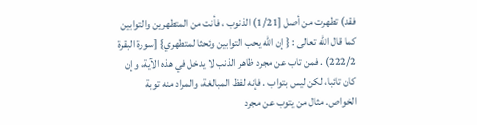فقد) تطهرت من أصل [1/21) الذنوب ، فأنت من المتطهرين والتوابين كما قال الله تعالى : { إن الله يحب التوابين وئحثا لمتطهري} [سورة البقرة 222/2) . فمن تاب عن مجرد ظاهر الذنب لا يدخل في هذه الآية، وإن كان تائبا، لكن ليس بتواب . فإنه لفظ المبالغة، والمراد منه توبة الخواص. مثال من يتوب عن مجرد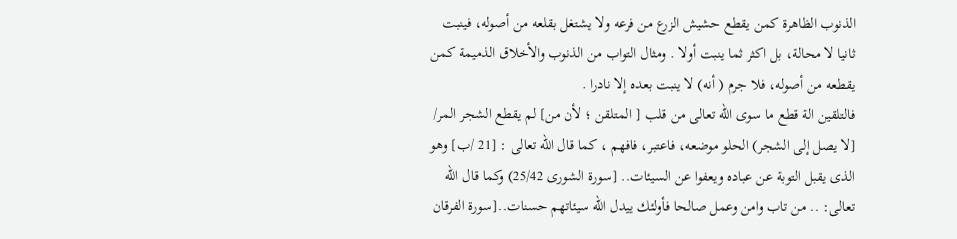الذنوب الظاهرة كمن يقطع حشيش الزرع من فرعه ولا يشتغل بقلعه من أصوله، فينبت ثانيا لا محالة، بل اكثر ثما ينبت أولا . ومثال التواب من الذنوب والأخلاق الذميمة كمن يقطعه من أصوله، فلا جرم ( أنه) لا ينبت بعده إلا نادرا .
فالتلقين الة قطع ما سوى الله تعالى من قلب [ المتلقن ؛ لأن من] لم يقطع الشجر المر/ [لا يصل إلى الشجر) الحلو موضعه، فاعتبر، فافهم ، كما قال الله تعالى : [21 /ب] وهو الذى يقبل التوبة عن عباده ويعفوا عن السيئات.. [سورة الشورى 25/42) وكما قال الله تعالى: .. من تاب وامن وعمل صالحا فأولئك ييدل الله سيئاتهم حسنات..[سورة الفرقان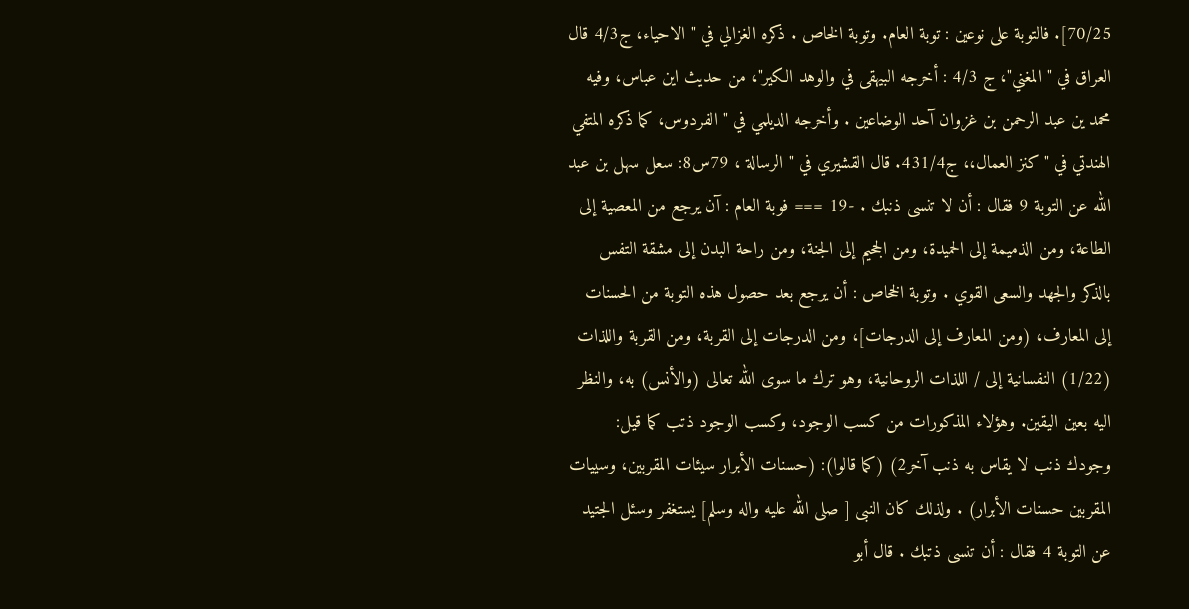70/25]. فالتوبة على نوعين : توبة العام. وتوبة الخاص . ذكره الغزالي في " الاحياء، ج4/3 قال العراق في " المغني"، ج 4/3 : أخرجه البيهقى في والوهد الكير"، من حديث اين عباس، وفيه محمد ين عبد الرحمن بن غزوان آحد الوضاعين . وأخرجه الديلمي في " الفردوس، كما ذكره المتفي الهندتي في "كنز العمال،، ج431/4. قال القشيري في " الرسالة ، 79س8: سعل سهل بن عبد الله عن التوبة 9 فقال : أن لا تنسى ذنبك . -19 === فوبة العام : آن يرجع من المعصية إلى الطاعة، ومن الذميمة إلى الحميدة، ومن الجحيم إلى الجنة، ومن راحة البدن إلى مشقة التفس بالذكر والجهد والسعى القوي . وتوبة الخحاص : أن يرجع بعد حصول هذه التوبة من الحسنات إلى المعارف، (ومن المعارف إلى الدرجات]، ومن الدرجات إلى القربة، ومن القربة واللذات (1/22) النفسانية إلى / اللذات الروحانية، وهو ترك ما سوى الله تعالى (والأنس) به، والنظر اليه بعين اليقين. وهؤلاء المذكورات من كسب الوجود، وكسب الوجود ذتب كما قيل: وجودك ذنب لا يقاس به ذنب آخر2) (كما قالوا): (حسنات الأبرار سيئات المقربين، وسييات المقربين حسنات الأبرار) . ولذلك كان النبى [ صلى الله عليه واله وسلم] يستغفر وسئل الجتيد عن التوبة 4 فقال : أن تنسى ذتبك . قال أبو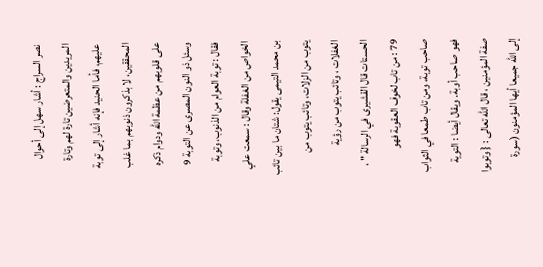نصر السراج : أشار سهل إلى أحوال المريدين والمتعرضين تارة لهم وتارة عليهم، فأما الحنيد فإنه أشار إلى توبة المحققين، لا بذكرون ذنوبهم بما غلب على قلوبهم من عظمة الله ودوام ذكره وسئل ذو النون المصرى عن التوبة 9 فقال : توبة العوام من الذنوب، وتوبة الخواص من الغفلة وقال : سمعت علي بن محمد التيمى يقول: شتان ما بين تائب يتوب من الزلات، وتائب يتوب من الغفلات ، وتائب يتوب من رؤية الحستات قال القشيرى في الرسالة " ، 79 : من تاب لخوف العقوبة فهو صاحب توبة، ومن تاب طمعا في الثواب فهو صاحب أوبة. ويقال أيضا : التوية صفة المؤمنين ، قال الله تعالى : { وتوبوا إلى الله جميعا أيها المؤمنون (سورة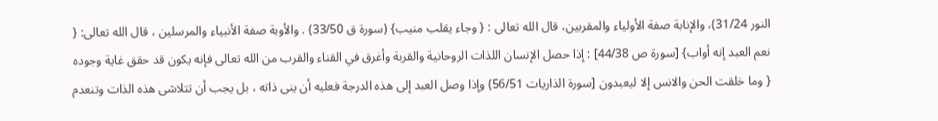النور 31/24)، والإنابة صفة الأولياء والمقربين، قال الله تعالى : { وجاء يقلب منيب} (سورة ق 33/50) . والأوبة صفة الأنبياء والمرسلين ، قال الله تعالى: { نعم العبد إنه أواب} [سورة ص 44/38] : إذا حصل الإنسان اللذات الروحانية والقربة وأغرق في القناء والقرب من الله تعالى فإنه يكون قد حقق غاية وجوده { وما خلقت الحن والانس إلا ليعبدون [سورة الذاريات 56/51) وإذا وصل العبد إلى هذه الدرجة فعليه أن ينى ذاته ، بل يجب أن تتلاشى هذه الذات وتنعدم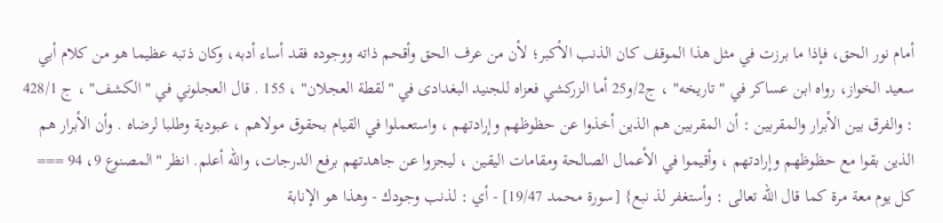أمام نور الحق، فإذا ما برزت في مثل هذا الموقف كان الذنب الأكبر؛ لأن من عرف الحق وأقحم ذاته ووجوده فقد أساء أدبه، وكان ذتبه عظيما هو من كلام أبي سعيد الخواز، رواه ابن عساكر في " تاريخه" ، ج2/و25 أما الزركشي فعزاه للجنيد البغدادى في "لقطة العجلان" ، 155 . قال العجلوني في " الكشف" ، ج 428/1 : والفرق بين الأبرار والمقربين : أن المقربين هم الذين أخذوا عن حظوظهم وإرادتهم ، واستعملوا في القيام بحقوق مولاهم ، عبودية وطلبا لرضاه . وأن الأبرار هم الذين بقوا مع حظوظهم وإرادتهم ، وأقيموا في الأعمال الصالحة ومقامات اليقين ، ليجزوا عن جاهدتهم برفع الدرجات، والله أعلم. انظر "المصنوع 9، 94 === كل يوم معة مرة كما قال الله تعالى : وأستغفر لذ نبع} [سورة محمد 19/47] - أي : لذنب وجودك - وهذا هو الإنابة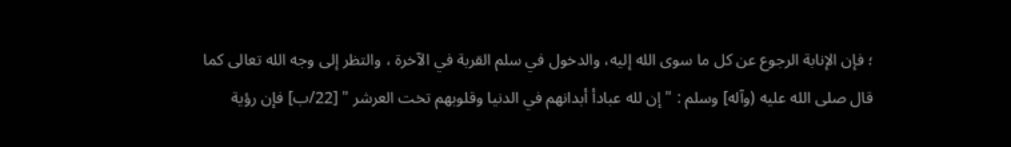؛ فإن الإنابة الرجوع عن كل ما سوى الله إليه، والدخول في سلم القربة في الآخرة ، والتظر إلى وجه الله تعالى كما قال صلى الله عليه (وآله] وسلم : " إن لله عبادأ أبدانهم في الدنيا وقلوبهم تخت العرشر " [22/ب] فإن رؤية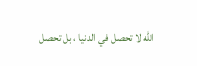الله لا تحصل في الدنيا ، بل تحصل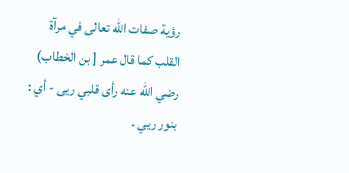رؤية صفات الله تعالى في مرآة القلب كما قال عمر [ بن الخطاب) رضي الله عنه رأى قلبي ريى - أي : بنور ريي .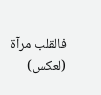فالقلب مرآة (لعكس)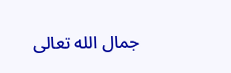جمال الله تعالى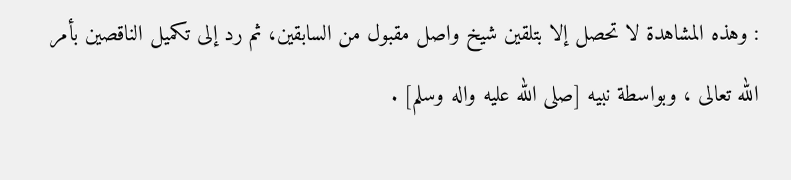: وهذه المشاهدة لا تحصل إلا بتلقين شيخ واصل مقبول من السابقين، ثم رد إلى تكميل الناقصين بأمر الله تعالى ، وبواسطة نبيه [صلى الله عليه واله وسلم] .